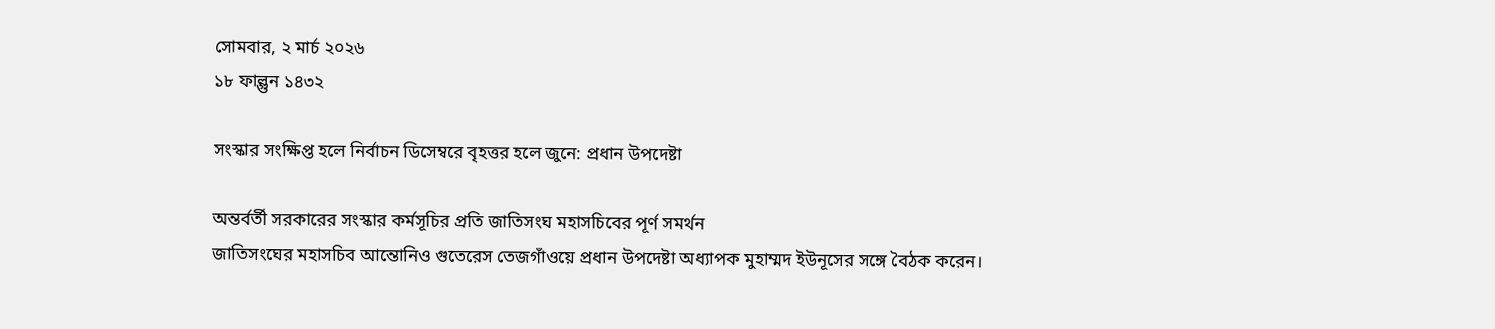সোমবার, ২ মার্চ ২০২৬
১৮ ফাল্গুন ১৪৩২

সংস্কার সংক্ষিপ্ত হলে নির্বাচন ডিসেম্বরে বৃহত্তর হলে জুনে: প্রধান উপদেষ্টা

অন্তর্বর্তী সরকারের সংস্কার কর্মসূচির প্রতি জাতিসংঘ মহাসচিবের পূর্ণ সমর্থন
জাতিসংঘের মহাসচিব আন্তোনিও গুতেরেস তেজগাঁওয়ে প্রধান উপদেষ্টা অধ্যাপক মুহাম্মদ ইউনূসের সঙ্গে বৈঠক করেন।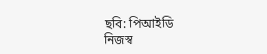ছবি: পিআইডি
নিজস্ব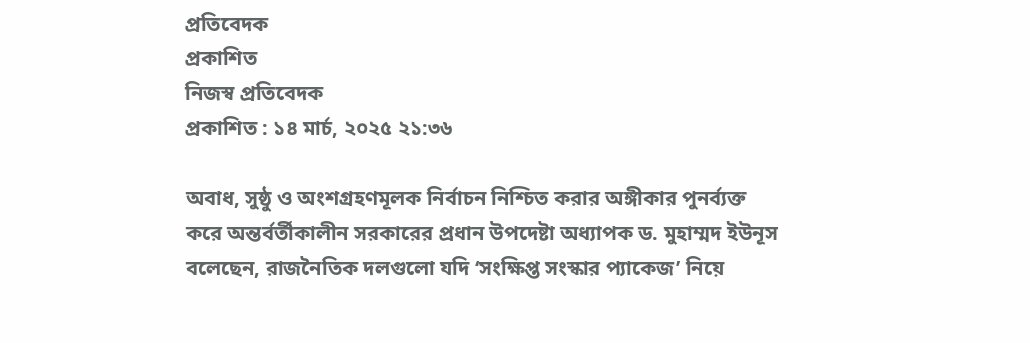প্রতিবেদক
প্রকাশিত
নিজস্ব প্রতিবেদক
প্রকাশিত : ১৪ মার্চ, ২০২৫ ২১:৩৬

অবাধ, সুষ্ঠু ও অংশগ্রহণমূলক নির্বাচন নিশ্চিত করার অঙ্গীকার পুনর্ব্যক্ত করে অন্তর্বর্তীকালীন সরকারের প্রধান উপদেষ্টা অধ্যাপক ড. মুহাম্মদ ইউনূস বলেছেন, রাজনৈতিক দলগুলো যদি ‘সংক্ষিপ্ত সংস্কার প্যাকেজ’ নিয়ে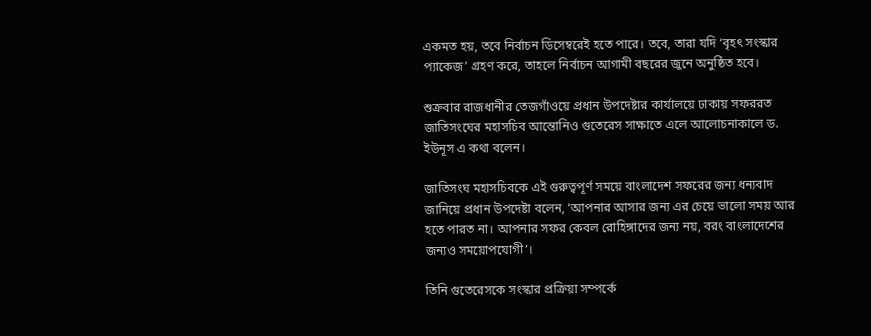একমত হয়, তবে নির্বাচন ডিসেম্বরেই হতে পারে। তবে, তারা যদি ‘বৃহৎ সংস্কার প্যাকেজ’ গ্রহণ করে, তাহলে নির্বাচন আগামী বছরের জুনে অনুষ্ঠিত হবে।

শুক্রবার রাজধানীর তেজগাঁওয়ে প্রধান উপদেষ্টার কার্যালয়ে ঢাকায় সফররত জাতিসংঘের মহাসচিব আন্তোনিও গুতেরেস সাক্ষাতে এলে আলোচনাকালে ড. ইউনূস এ কথা বলেন।

জাতিসংঘ মহাসচিবকে এই গুরুত্বপূর্ণ সময়ে বাংলাদেশ সফরের জন্য ধন্যবাদ জানিয়ে প্রধান উপদেষ্টা বলেন, ‘আপনার আসার জন্য এর চেয়ে ভালো সময় আর হতে পারত না। আপনার সফর কেবল রোহিঙ্গাদের জন্য নয়, বরং বাংলাদেশের জন্যও সময়োপযোগী’।

তিনি গুতেরেসকে সংস্কার প্রক্রিয়া সম্পর্কে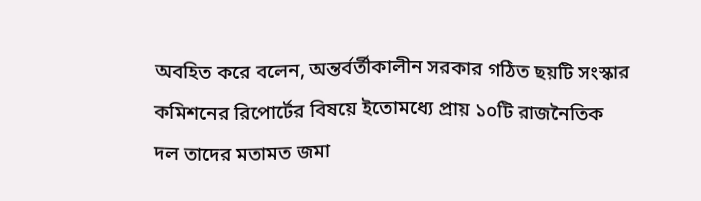অবহিত করে বলেন, অন্তর্বর্তীকালীন সরকার গঠিত ছয়টি সংস্কার কমিশনের রিপোর্টের বিষয়ে ইতোমধ্যে প্রায় ১০টি রাজনৈতিক দল তাদের মতামত জমা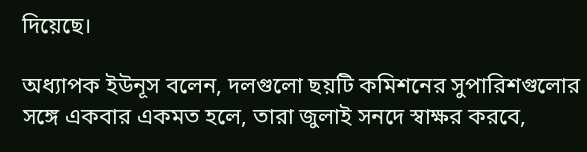দিয়েছে।

অধ্যাপক ইউনূস বলেন, দলগুলো ছয়টি কমিশনের সুপারিশগুলোর সঙ্গে একবার একমত হলে, তারা জুলাই সনদে স্বাক্ষর করবে,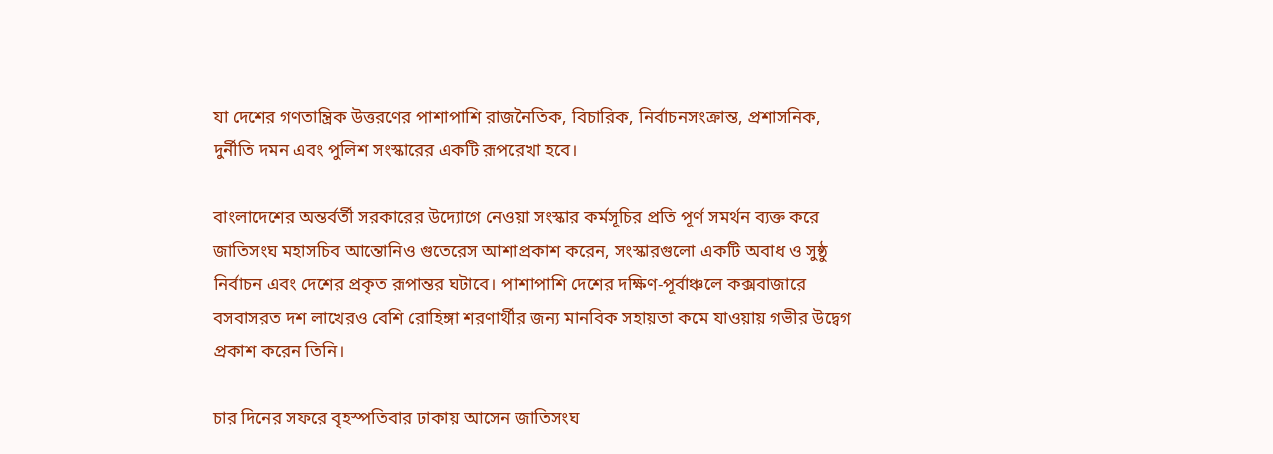যা দেশের গণতান্ত্রিক উত্তরণের পাশাপাশি রাজনৈতিক, বিচারিক, নির্বাচনসংক্রান্ত, প্রশাসনিক, দুর্নীতি দমন এবং পুলিশ সংস্কারের একটি রূপরেখা হবে।

বাংলাদেশের অন্তর্বর্তী সরকারের উদ্যোগে নেওয়া সংস্কার কর্মসূচির প্রতি পূর্ণ সমর্থন ব্যক্ত করে জাতিসংঘ মহাসচিব আন্তোনিও গুতেরেস আশাপ্রকাশ করেন, সংস্কারগুলো একটি অবাধ ও সুষ্ঠু নির্বাচন এবং দেশের প্রকৃত রূপান্তর ঘটাবে। পাশাপাশি দেশের দক্ষিণ-পূর্বাঞ্চলে কক্সবাজারে বসবাসরত দশ লাখেরও বেশি রোহিঙ্গা শরণার্থীর জন্য মানবিক সহায়তা কমে যাওয়ায় গভীর উদ্বেগ প্রকাশ করেন তিনি।

চার দিনের সফরে বৃহস্পতিবার ঢাকায় আসেন জাতিসংঘ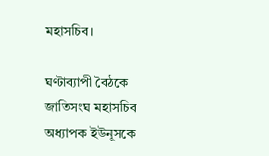মহাসচিব।

ঘণ্টাব্যাপী বৈঠকে জাতিসংঘ মহাসচিব অধ্যাপক ইউনূসকে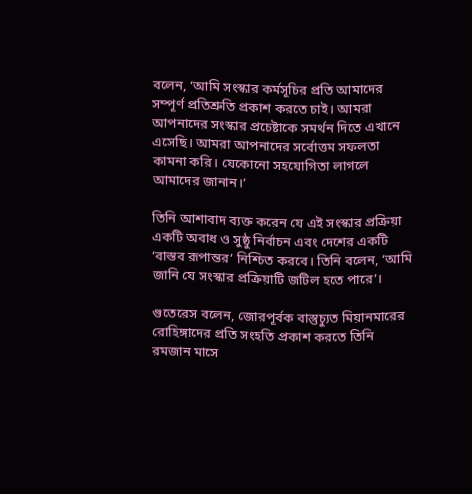বলেন, ‘আমি সংস্কার কর্মসূচির প্রতি আমাদের সম্পূর্ণ প্রতিশ্রুতি প্রকাশ করতে চাই। আমরা আপনাদের সংস্কার প্রচেষ্টাকে সমর্থন দিতে এখানে এসেছি। আমরা আপনাদের সর্বোত্তম সফলতা কামনা করি। যেকোনো সহযোগিতা লাগলে আমাদের জানান।’

তিনি আশাবাদ ব্যক্ত করেন যে এই সংস্কার প্রক্রিয়া একটি অবাধ ও সুষ্ঠু নির্বাচন এবং দেশের একটি ‘বাস্তব রূপান্তর’ নিশ্চিত করবে। তিনি বলেন, ‘আমি জানি যে সংস্কার প্রক্রিয়াটি জটিল হতে পারে’।

গুতেরেস বলেন, জোরপূর্বক বাস্তুচ্যুত মিয়ানমারের রোহিঙ্গাদের প্রতি সংহতি প্রকাশ করতে তিনি রমজান মাসে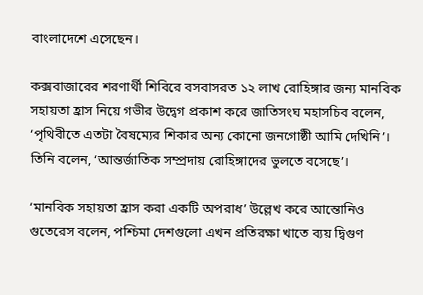বাংলাদেশে এসেছেন।

কক্সবাজারের শরণার্থী শিবিরে বসবাসরত ১২ লাখ রোহিঙ্গার জন্য মানবিক সহায়তা হ্রাস নিয়ে গভীর উদ্বেগ প্রকাশ করে জাতিসংঘ মহাসচিব বলেন, ‘পৃথিবীতে এতটা বৈষম্যের শিকার অন্য কোনো জনগোষ্ঠী আমি দেখিনি’। তিনি বলেন, ‘আন্তর্জাতিক সম্প্রদায় রোহিঙ্গাদের ভুলতে বসেছে’।

‘মানবিক সহায়তা হ্রাস করা একটি অপরাধ’ উল্লেখ করে আন্তোনিও গুতেরেস বলেন, পশ্চিমা দেশগুলো এখন প্রতিরক্ষা খাতে ব্যয় দ্বিগুণ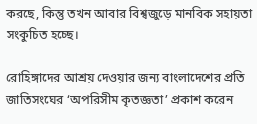করছে, কিন্তু তখন আবার বিশ্বজুড়ে মানবিক সহায়তা সংকুচিত হচ্ছে।

রোহিঙ্গাদের আশ্রয় দেওয়ার জন্য বাংলাদেশের প্রতি জাতিসংঘের ‘অপরিসীম কৃতজ্ঞতা’ প্রকাশ করেন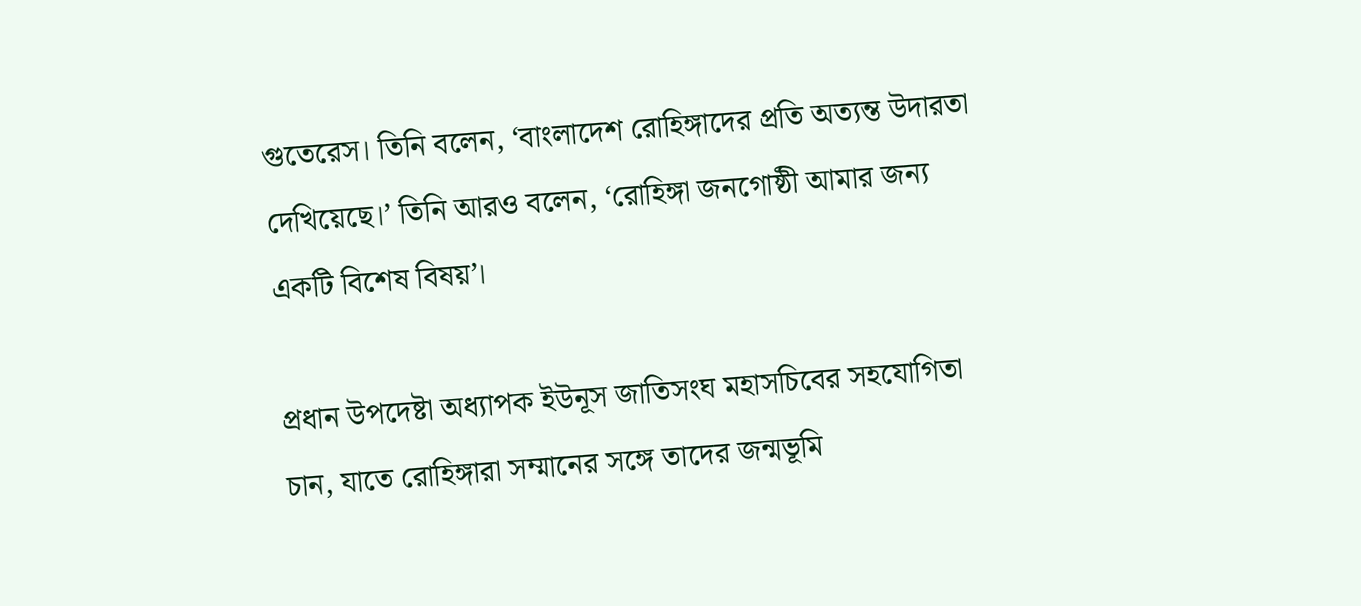গুতেরেস। তিনি বলেন, ‘বাংলাদেশ রোহিঙ্গাদের প্রতি অত্যন্ত উদারতা দেখিয়েছে।’ তিনি আরও বলেন, ‘রোহিঙ্গা জনগোষ্ঠী আমার জন্য একটি বিশেষ বিষয়’।

প্রধান উপদেষ্টা অধ্যাপক ইউনূস জাতিসংঘ মহাসচিবের সহযোগিতা চান, যাতে রোহিঙ্গারা সম্মানের সঙ্গে তাদের জন্মভূমি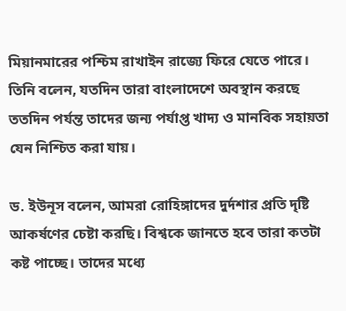মিয়ানমারের পশ্চিম রাখাইন রাজ্যে ফিরে যেতে পারে। তিনি বলেন, যতদিন তারা বাংলাদেশে অবস্থান করছে ততদিন পর্যন্ত তাদের জন্য পর্যাপ্ত খাদ্য ও মানবিক সহায়তা যেন নিশ্চিত করা যায়।

ড. ইউনূস বলেন, আমরা রোহিঙ্গাদের দুর্দশার প্রতি দৃষ্টি আকর্ষণের চেষ্টা করছি। বিশ্বকে জানতে হবে তারা কতটা কষ্ট পাচ্ছে। তাদের মধ্যে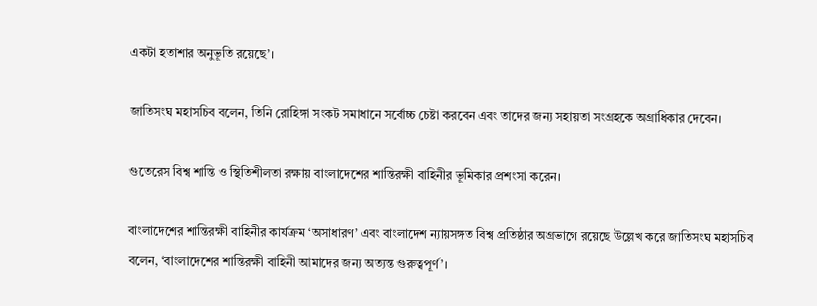একটা হতাশার অনুভূতি রয়েছে’।

জাতিসংঘ মহাসচিব বলেন, তিনি রোহিঙ্গা সংকট সমাধানে সর্বোচ্চ চেষ্টা করবেন এবং তাদের জন্য সহায়তা সংগ্রহকে অগ্রাধিকার দেবেন।

গুতেরেস বিশ্ব শান্তি ও স্থিতিশীলতা রক্ষায় বাংলাদেশের শান্তিরক্ষী বাহিনীর ভূমিকার প্রশংসা করেন।

বাংলাদেশের শান্তিরক্ষী বাহিনীর কার্যক্রম ‘অসাধারণ’ এবং বাংলাদেশ ন্যায়সঙ্গত বিশ্ব প্রতিষ্ঠার অগ্রভাগে রয়েছে উল্লেখ করে জাতিসংঘ মহাসচিব বলেন, ‘বাংলাদেশের শান্তিরক্ষী বাহিনী আমাদের জন্য অত্যন্ত গুরুত্বপূর্ণ’।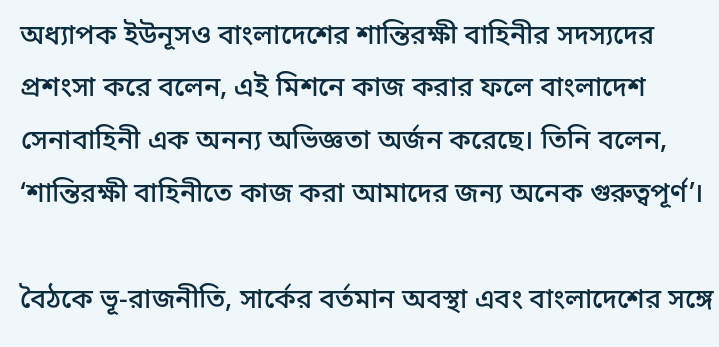অধ্যাপক ইউনূসও বাংলাদেশের শান্তিরক্ষী বাহিনীর সদস্যদের প্রশংসা করে বলেন, এই মিশনে কাজ করার ফলে বাংলাদেশ সেনাবাহিনী এক অনন্য অভিজ্ঞতা অর্জন করেছে। তিনি বলেন, ‘শান্তিরক্ষী বাহিনীতে কাজ করা আমাদের জন্য অনেক গুরুত্বপূর্ণ’।

বৈঠকে ভূ-রাজনীতি, সার্কের বর্তমান অবস্থা এবং বাংলাদেশের সঙ্গে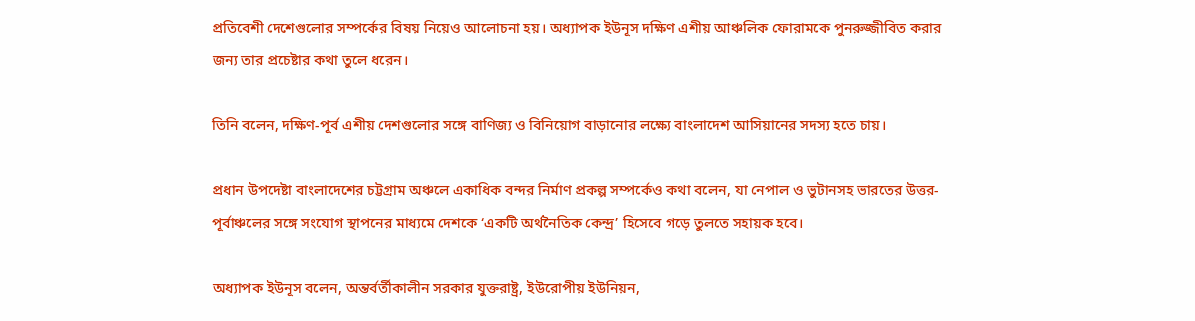প্রতিবেশী দেশেগুলোর সম্পর্কের বিষয় নিয়েও আলোচনা হয়। অধ্যাপক ইউনূস দক্ষিণ এশীয় আঞ্চলিক ফোরামকে পুনরুজ্জীবিত করার জন্য তার প্রচেষ্টার কথা তুলে ধরেন।

তিনি বলেন, দক্ষিণ-পূর্ব এশীয় দেশগুলোর সঙ্গে বাণিজ্য ও বিনিয়োগ বাড়ানোর লক্ষ্যে বাংলাদেশ আসিয়ানের সদস্য হতে চায়।

প্রধান উপদেষ্টা বাংলাদেশের চট্টগ্রাম অঞ্চলে একাধিক বন্দর নির্মাণ প্রকল্প সম্পর্কেও কথা বলেন, যা নেপাল ও ভুটানসহ ভারতের উত্তর-পূর্বাঞ্চলের সঙ্গে সংযোগ স্থাপনের মাধ্যমে দেশকে ‘একটি অর্থনৈতিক কেন্দ্র’ হিসেবে গড়ে তুলতে সহায়ক হবে।

অধ্যাপক ইউনূস বলেন, অন্তর্বর্তীকালীন সরকার যুক্তরাষ্ট্র, ইউরোপীয় ইউনিয়ন,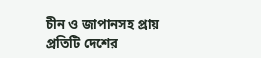চীন ও জাপানসহ প্রায় প্রতিটি দেশের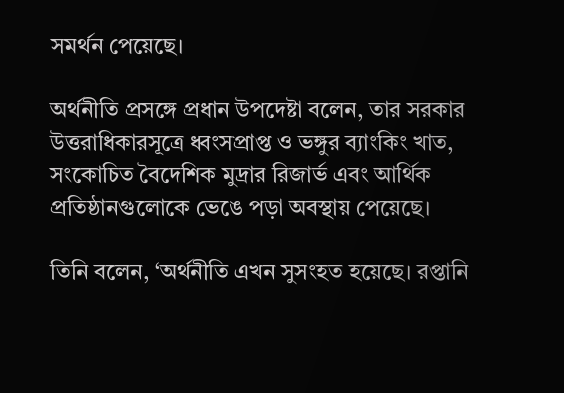সমর্থন পেয়েছে।

অর্থনীতি প্রসঙ্গে প্রধান উপদেষ্টা বলেন, তার সরকার উত্তরাধিকারসূত্রে ধ্বংসপ্রাপ্ত ও ভঙ্গুর ব্যাংকিং খাত, সংকোচিত বৈদেশিক মুদ্রার রিজার্ভ এবং আর্থিক প্রতিষ্ঠানগুলোকে ভেঙে পড়া অবস্থায় পেয়েছে।

তিনি বলেন, ‘অর্থনীতি এখন সুসংহত হয়েছে। রপ্তানি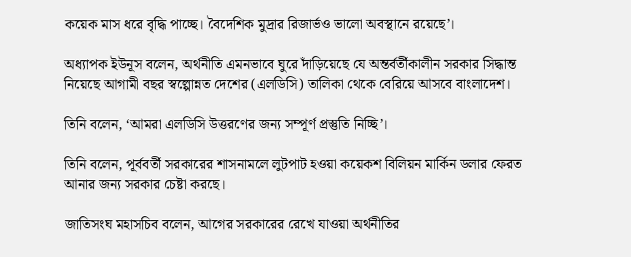কয়েক মাস ধরে বৃদ্ধি পাচ্ছে। বৈদেশিক মুদ্রার রিজার্ভও ভালো অবস্থানে রয়েছে’।

অধ্যাপক ইউনূস বলেন, অর্থনীতি এমনভাবে ঘুরে দাঁড়িয়েছে যে অন্তর্বর্তীকালীন সরকার সিদ্ধান্ত নিয়েছে আগামী বছর স্বল্পোন্নত দেশের (এলডিসি) তালিকা থেকে বেরিয়ে আসবে বাংলাদেশ।

তিনি বলেন, ‘আমরা এলডিসি উত্তরণের জন্য সম্পূর্ণ প্রস্তুতি নিচ্ছি’।

তিনি বলেন, পূর্ববর্তী সরকারের শাসনামলে লুটপাট হওয়া কয়েকশ বিলিয়ন মার্কিন ডলার ফেরত আনার জন্য সরকার চেষ্টা করছে।

জাতিসংঘ মহাসচিব বলেন, আগের সরকারের রেখে যাওয়া অর্থনীতির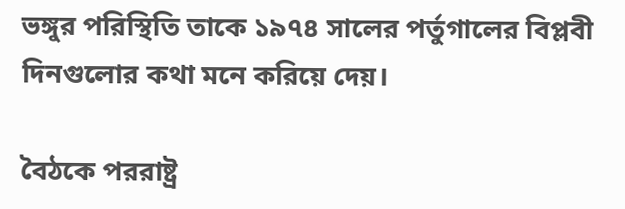ভঙ্গুর পরিস্থিতি তাকে ১৯৭৪ সালের পর্তুগালের বিপ্লবী দিনগুলোর কথা মনে করিয়ে দেয়।

বৈঠকে পররাষ্ট্র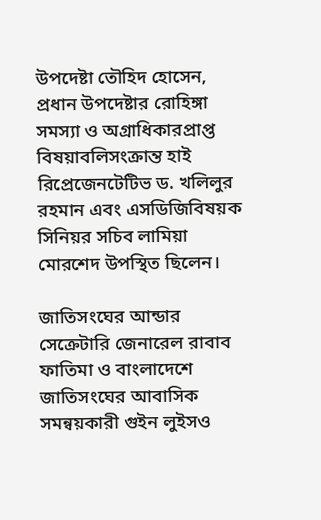উপদেষ্টা তৌহিদ হোসেন, প্রধান উপদেষ্টার রোহিঙ্গা সমস্যা ও অগ্রাধিকারপ্রাপ্ত বিষয়াবলিসংক্রান্ত হাই রিপ্রেজেনটেটিভ ড. খলিলুর রহমান এবং এসডিজিবিষয়ক সিনিয়র সচিব লামিয়া মোরশেদ উপস্থিত ছিলেন।

জাতিসংঘের আন্ডার সেক্রেটারি জেনারেল রাবাব ফাতিমা ও বাংলাদেশে জাতিসংঘের আবাসিক সমন্বয়কারী গুইন লুইসও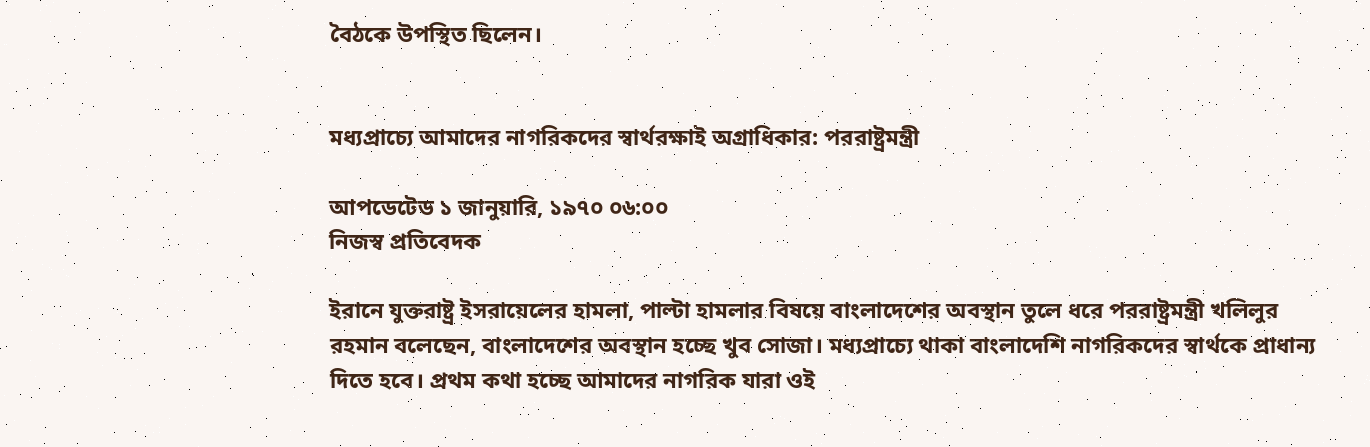বৈঠকে উপস্থিত ছিলেন।


মধ্যপ্রাচ্যে আমাদের নাগরিকদের স্বার্থরক্ষাই অগ্রাধিকার: পররাষ্ট্রমন্ত্রী

আপডেটেড ১ জানুয়ারি, ১৯৭০ ০৬:০০
নিজস্ব প্রতিবেদক

ইরানে যুক্তরাষ্ট্র ইসরায়েলের হামলা, পাল্টা হামলার বিষয়ে বাংলাদেশের অবস্থান তুলে ধরে পররাষ্ট্রমন্ত্রী খলিলুর রহমান বলেছেন, বাংলাদেশের অবস্থান হচ্ছে খুব সোজা। মধ্যপ্রাচ্যে থাকা বাংলাদেশি নাগরিকদের স্বার্থকে প্রাধান্য দিতে হবে। প্রথম কথা হচ্ছে আমাদের নাগরিক যারা ওই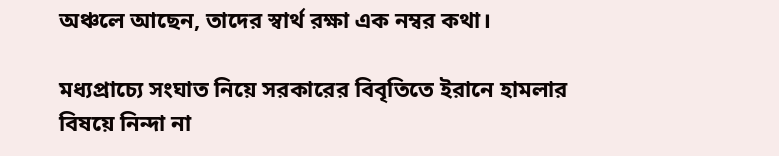অঞ্চলে আছেন, তাদের স্বার্থ রক্ষা এক নম্বর কথা।

মধ্যপ্রাচ্যে সংঘাত নিয়ে সরকারের বিবৃতিতে ইরানে হামলার বিষয়ে নিন্দা না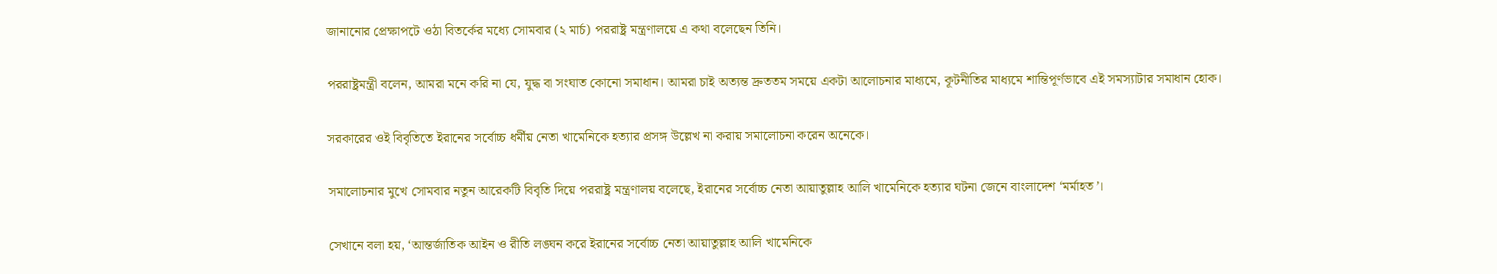জানানোর প্রেক্ষাপটে ওঠা বিতর্কের মধ্যে সোমবার (২ মার্চ) পররাষ্ট্র মন্ত্রণালয়ে এ কথা বলেছেন তিনি।

পররাষ্ট্রমন্ত্রী বলেন, আমরা মনে করি না যে, যুদ্ধ বা সংঘাত কোনো সমাধান। আমরা চাই অত্যন্ত দ্রুততম সময়ে একটা আলোচনার মাধ্যমে, কূটনীতির মাধ্যমে শান্তিপূর্ণভাবে এই সমস্যাটার সমাধান হোক।

সরকারের ওই বিবৃতিতে ইরানের সর্বোচ্চ ধর্মীয় নেতা খামেনিকে হত্যার প্রসঙ্গ উল্লেখ না করায় সমালোচনা করেন অনেকে।

সমালোচনার মুখে সোমবার নতুন আরেকটি বিবৃতি দিয়ে পররাষ্ট্র মন্ত্রণালয় বলেছে, ইরানের সর্বোচ্চ নেতা আয়াতুল্লাহ আলি খামেনিকে হত্যার ঘটনা জেনে বাংলাদেশ ‘মর্মাহত’।

সেখানে বলা হয়, ‘আন্তর্জাতিক আইন ও রীতি লঙ্ঘন করে ইরানের সর্বোচ্চ নেতা আয়াতুল্লাহ আলি খামেনিকে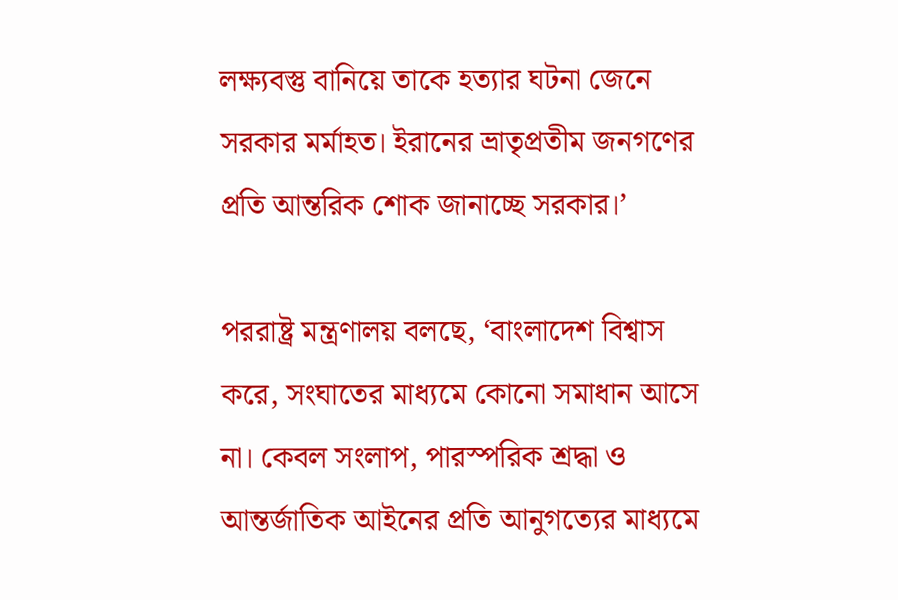লক্ষ্যবস্তু বানিয়ে তাকে হত্যার ঘটনা জেনে সরকার মর্মাহত। ইরানের ভ্রাতৃপ্রতীম জনগণের প্রতি আন্তরিক শোক জানাচ্ছে সরকার।’

পররাষ্ট্র মন্ত্রণালয় বলছে, ‘বাংলাদেশ বিশ্বাস করে, সংঘাতের মাধ্যমে কোনো সমাধান আসে না। কেবল সংলাপ, পারস্পরিক শ্রদ্ধা ও আন্তর্জাতিক আইনের প্রতি আনুগত্যের মাধ্যমে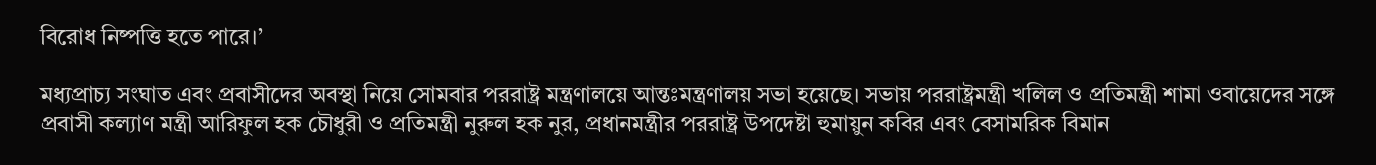বিরোধ নিষ্পত্তি হতে পারে।’

মধ্যপ্রাচ্য সংঘাত এবং প্রবাসীদের অবস্থা নিয়ে সোমবার পররাষ্ট্র মন্ত্রণালয়ে আন্তঃমন্ত্রণালয় সভা হয়েছে। সভায় পররাষ্ট্রমন্ত্রী খলিল ও প্রতিমন্ত্রী শামা ওবায়েদের সঙ্গে প্রবাসী কল্যাণ মন্ত্রী আরিফুল হক চৌধুরী ও প্রতিমন্ত্রী নুরুল হক নুর, প্রধানমন্ত্রীর পররাষ্ট্র উপদেষ্টা হুমায়ুন কবির এবং বেসামরিক বিমান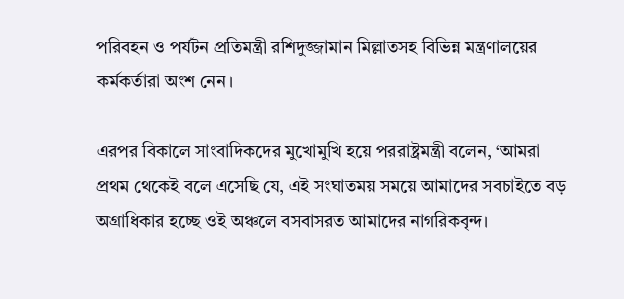পরিবহন ও পর্যটন প্রতিমন্ত্রী রশিদুজ্জামান মিল্লাতসহ বিভিন্ন মন্ত্রণালয়ের কর্মকর্তারা অংশ নেন।

এরপর বিকালে সাংবাদিকদের মুখোমুখি হয়ে পররাষ্ট্রমন্ত্রী বলেন, ‘আমরা প্রথম থেকেই বলে এসেছি যে, এই সংঘাতময় সময়ে আমাদের সবচাইতে বড় অগ্রাধিকার হচ্ছে ওই অঞ্চলে বসবাসরত আমাদের নাগরিকবৃন্দ।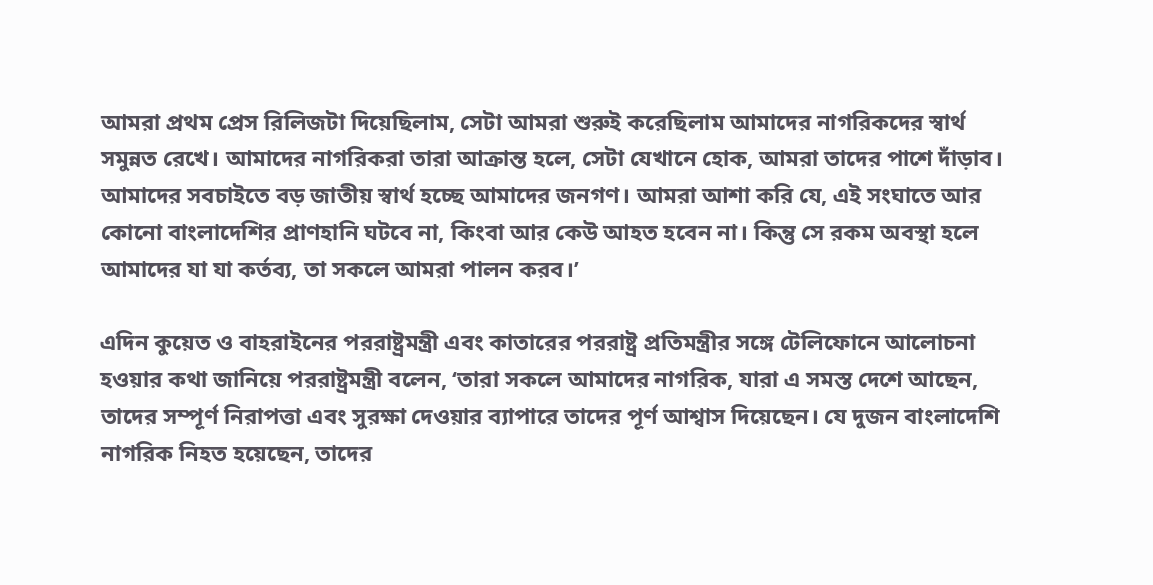আমরা প্রথম প্রেস রিলিজটা দিয়েছিলাম, সেটা আমরা শুরুই করেছিলাম আমাদের নাগরিকদের স্বার্থ সমুন্নত রেখে। আমাদের নাগরিকরা তারা আক্রান্ত হলে, সেটা যেখানে হোক, আমরা তাদের পাশে দাঁড়াব। আমাদের সবচাইতে বড় জাতীয় স্বার্থ হচ্ছে আমাদের জনগণ। আমরা আশা করি যে, এই সংঘাতে আর কোনো বাংলাদেশির প্রাণহানি ঘটবে না, কিংবা আর কেউ আহত হবেন না। কিন্তু সে রকম অবস্থা হলে আমাদের যা যা কর্তব্য, তা সকলে আমরা পালন করব।’

এদিন কুয়েত ও বাহরাইনের পররাষ্ট্রমন্ত্রী এবং কাতারের পররাষ্ট্র প্রতিমন্ত্রীর সঙ্গে টেলিফোনে আলোচনা হওয়ার কথা জানিয়ে পররাষ্ট্রমন্ত্রী বলেন, ‘তারা সকলে আমাদের নাগরিক, যারা এ সমস্ত দেশে আছেন, তাদের সম্পূর্ণ নিরাপত্তা এবং সুরক্ষা দেওয়ার ব্যাপারে তাদের পূর্ণ আশ্বাস দিয়েছেন। যে দুজন বাংলাদেশি নাগরিক নিহত হয়েছেন, তাদের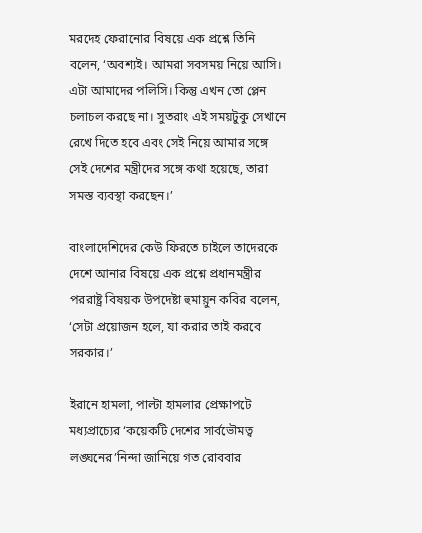মরদেহ ফেরানোর বিষয়ে এক প্রশ্নে তিনি বলেন, ‘অবশ্যই। আমরা সবসময় নিয়ে আসি। এটা আমাদের পলিসি। কিন্তু এখন তো প্লেন চলাচল করছে না। সুতরাং এই সময়টুকু সেখানে রেখে দিতে হবে এবং সেই নিয়ে আমার সঙ্গে সেই দেশের মন্ত্রীদের সঙ্গে কথা হয়েছে, তারা সমস্ত ব্যবস্থা করছেন।’

বাংলাদেশিদের কেউ ফিরতে চাইলে তাদেরকে দেশে আনার বিষয়ে এক প্রশ্নে প্রধানমন্ত্রীর পররাষ্ট্র বিষয়ক উপদেষ্টা হুমায়ুন কবির বলেন, ‘সেটা প্রয়োজন হলে, যা করার তাই করবে সরকার।’

ইরানে হামলা, পাল্টা হামলার প্রেক্ষাপটে মধ্যপ্রাচ্যের ‘কয়েকটি দেশের সার্বভৌমত্ব লঙ্ঘনের’নিন্দা জানিয়ে গত রোববার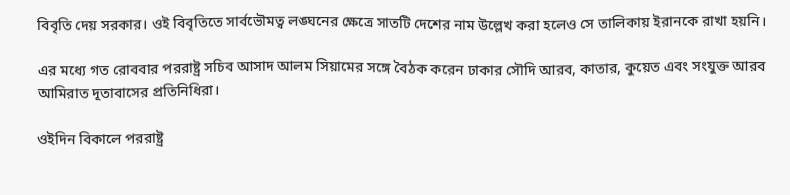বিবৃতি দেয় সরকার। ওই বিবৃতিতে সার্বভৌমত্ব লঙ্ঘনের ক্ষেত্রে সাতটি দেশের নাম উল্লেখ করা হলেও সে তালিকায় ইরানকে রাখা হয়নি।

এর মধ্যে গত রোববার পররাষ্ট্র সচিব আসাদ আলম সিয়ামের সঙ্গে বৈঠক করেন ঢাকার সৌদি আরব, কাতার, কুয়েত এবং সংযুক্ত আরব আমিরাত দূতাবাসের প্রতিনিধিরা।

ওইদিন বিকালে পররাষ্ট্র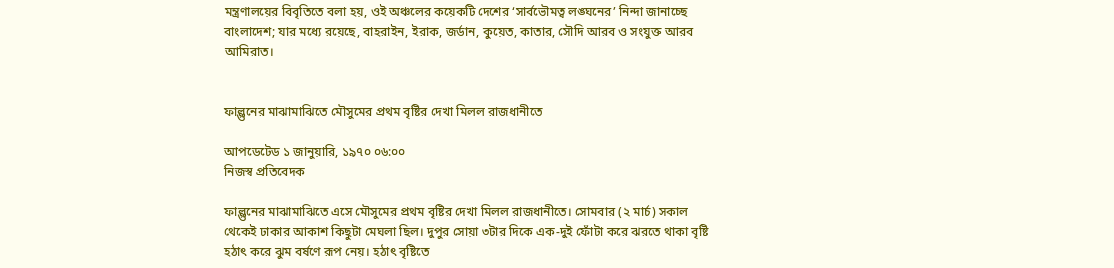মন্ত্রণালয়ের বিবৃতিতে বলা হয়, ওই অঞ্চলের কয়েকটি দেশের ‘সার্বভৌমত্ব লঙ্ঘনের’ নিন্দা জানাচ্ছে বাংলাদেশ; যার মধ্যে রয়েছে, বাহরাইন, ইরাক, জর্ডান, কুয়েত, কাতার, সৌদি আরব ও সংযুক্ত আরব আমিরাত।


ফাল্গুনের মাঝামাঝিতে মৌসুমের প্রথম বৃষ্টির দেখা মিলল রাজধানীতে

আপডেটেড ১ জানুয়ারি, ১৯৭০ ০৬:০০
নিজস্ব প্রতিবেদক

ফাল্গুনের মাঝামাঝিতে এসে মৌসুমের প্রথম বৃষ্টির দেখা মিলল রাজধানীতে। সোমবার (২ মার্চ) সকাল থেকেই ঢাকার আকাশ কিছুটা মেঘলা ছিল। দুপুর সোয়া ৩টার দিকে এক-দুই ফোঁটা করে ঝরতে থাকা বৃষ্টি হঠাৎ করে ঝুম বর্ষণে রূপ নেয়। হঠাৎ বৃষ্টিতে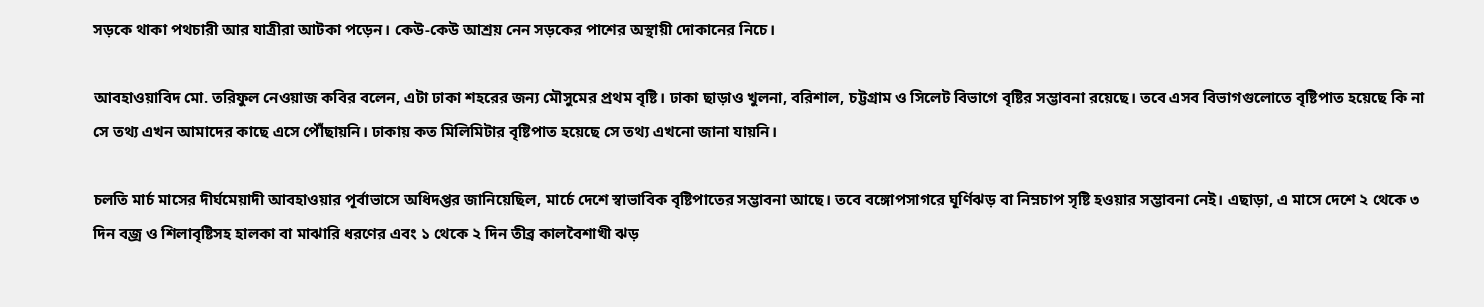সড়কে থাকা পথচারী আর যাত্রীরা আটকা পড়েন। কেউ-কেউ আশ্রয় নেন সড়কের পাশের অস্থায়ী দোকানের নিচে।

আবহাওয়াবিদ মো. তরিফুল নেওয়াজ কবির বলেন, এটা ঢাকা শহরের জন্য মৌসুমের প্রথম বৃষ্টি। ঢাকা ছাড়াও খুলনা, বরিশাল, চট্টগ্রাম ও সিলেট বিভাগে বৃষ্টির সম্ভাবনা রয়েছে। তবে এসব বিভাগগুলোতে বৃষ্টিপাত হয়েছে কি না সে তথ্য এখন আমাদের কাছে এসে পৌঁছায়নি। ঢাকায় কত মিলিমিটার বৃষ্টিপাত হয়েছে সে তথ্য এখনো জানা যায়নি।

চলতি মার্চ মাসের দীর্ঘমেয়াদী আবহাওয়ার পূর্বাভাসে অধিদপ্তর জানিয়েছিল, মার্চে দেশে স্বাভাবিক বৃষ্টিপাতের সম্ভাবনা আছে। তবে বঙ্গোপসাগরে ঘূর্ণিঝড় বা নিম্নচাপ সৃষ্টি হওয়ার সম্ভাবনা নেই। এছাড়া, এ মাসে দেশে ২ থেকে ৩ দিন বজ্র ও শিলাবৃষ্টিসহ হালকা বা মাঝারি ধরণের এবং ১ থেকে ২ দিন তীব্র কালবৈশাখী ঝড়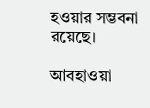হওয়ার সম্ভবনা রয়েছে।

আবহাওয়া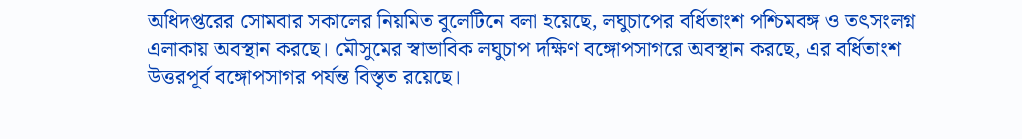অধিদপ্তরের সোমবার সকালের নিয়মিত বুলেটিনে বলা হয়েছে, লঘুচাপের বর্ধিতাংশ পশ্চিমবঙ্গ ও তৎসংলগ্ন এলাকায় অবস্থান করছে। মৌসুমের স্বাভাবিক লঘুচাপ দক্ষিণ বঙ্গোপসাগরে অবস্থান করছে, এর বর্ধিতাংশ উত্তরপূর্ব বঙ্গোপসাগর পর্যন্ত বিস্তৃত রয়েছে।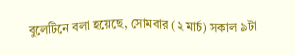বুলেটিনে বলা হয়েছে, সোমবার (২ মার্চ) সকাল ৯টা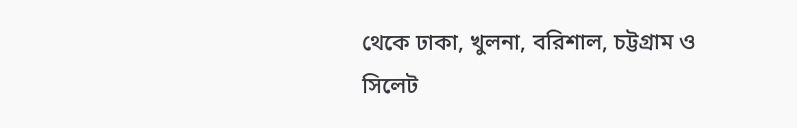থেকে ঢাকা, খুলনা, বরিশাল, চট্টগ্রাম ও সিলেট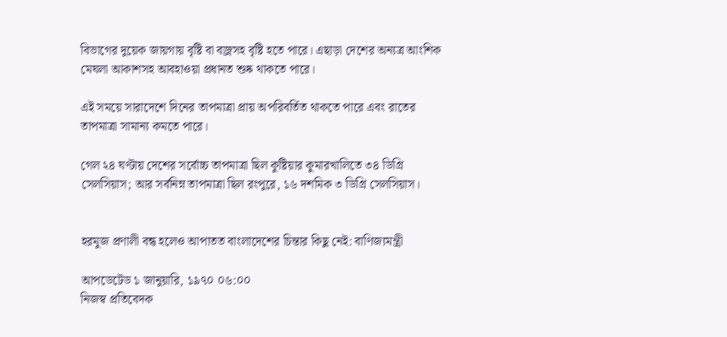বিভাগের দুয়েক জায়গায় বৃষ্টি বা বজ্রসহ বৃষ্টি হতে পারে। এছাড়া দেশের অন্যত্র আংশিক মেঘলা আকাশসহ আবহাওয়া প্রধানত শুষ্ক থাকতে পারে।

এই সময়ে সারাদেশে দিনের তাপমাত্রা প্রায় অপরিবর্তিত থাকতে পারে এবং রাতের তাপমাত্রা সামান্য কমতে পারে।

গেল ২৪ ঘণ্টায় দেশের সর্বোচ্চ তাপমাত্রা ছিল কুষ্টিয়ার কুমারখালিতে ৩৪ ডিগ্রি সেলসিয়াস; আর সর্বনিম্ন তাপমাত্রা ছিল রংপুরে, ১৬ দশমিক ৩ ডিগ্রি সেলসিয়াস।


হরমুজ প্রণালী বন্ধ হলেও আপাতত বাংলাদেশের চিন্তার কিছু নেই: বাণিজ্যমন্ত্রী

আপডেটেড ১ জানুয়ারি, ১৯৭০ ০৬:০০
নিজস্ব প্রতিবেদক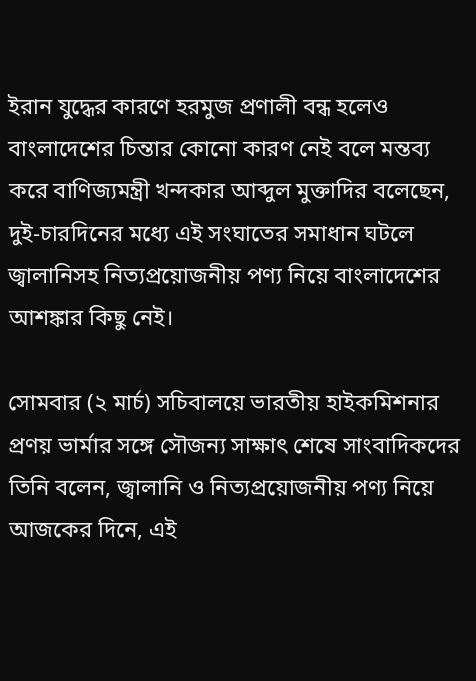ইরান যুদ্ধের কারণে হরমুজ প্রণালী বন্ধ হলেও বাংলাদেশের চিন্তার কোনো কারণ নেই বলে মন্তব্য করে বাণিজ্যমন্ত্রী খন্দকার আব্দুল মুক্তাদির বলেছেন, দুই-চারদিনের মধ্যে এই সংঘাতের সমাধান ঘটলে জ্বালানিসহ নিত্যপ্রয়োজনীয় পণ্য নিয়ে বাংলাদেশের আশঙ্কার কিছু নেই।

সোমবার (২ মার্চ) সচিবালয়ে ভারতীয় হাইকমিশনার প্রণয় ভার্মার সঙ্গে সৌজন্য সাক্ষাৎ শেষে সাংবাদিকদের তিনি বলেন, জ্বালানি ও নিত্যপ্রয়োজনীয় পণ্য নিয়ে আজকের দিনে, এই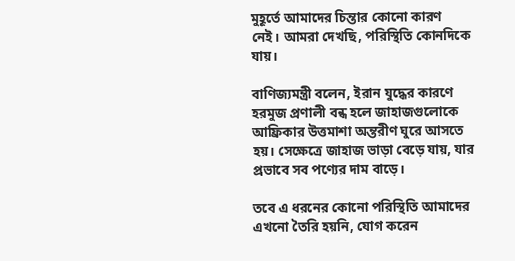মুহূর্তে আমাদের চিন্তার কোনো কারণ নেই। আমরা দেখছি, পরিস্থিতি কোনদিকে যায়।

বাণিজ্যমন্ত্রী বলেন, ইরান যুদ্ধের কারণে হরমুজ প্রণালী বন্ধ হলে জাহাজগুলোকে আফ্রিকার উত্তমাশা অন্তরীণ ঘুরে আসতে হয়। সেক্ষেত্রে জাহাজ ভাড়া বেড়ে যায়, যার প্রভাবে সব পণ্যের দাম বাড়ে।

তবে এ ধরনের কোনো পরিস্থিতি আমাদের এখনো তৈরি হয়নি, যোগ করেন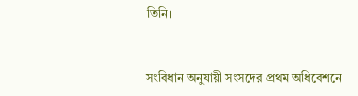তিনি।


সংবিধান অনুযায়ী সংসদের প্রথম অধিবেশনে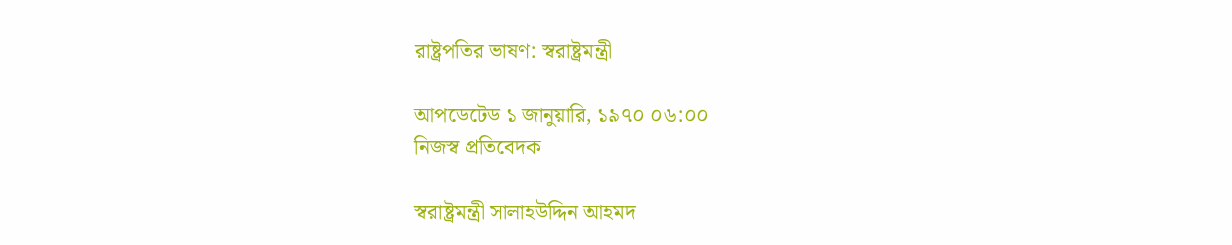রাষ্ট্রপতির ভাষণ: স্বরাষ্ট্রমন্ত্রী

আপডেটেড ১ জানুয়ারি, ১৯৭০ ০৬:০০
নিজস্ব প্রতিবেদক

স্বরাষ্ট্রমন্ত্রী সালাহউদ্দিন আহমদ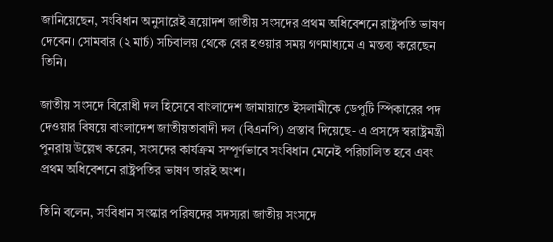জানিয়েছেন, সংবিধান অনুসারেই ত্রয়োদশ জাতীয় সংসদের প্রথম অধিবেশনে রাষ্ট্রপতি ভাষণ দেবেন। সোমবার (২ মার্চ) সচিবালয় থেকে বের হওয়ার সময় গণমাধ্যমে এ মন্তব্য করেছেন তিনি।

জাতীয় সংসদে বিরোধী দল হিসেবে বাংলাদেশ জামায়াতে ইসলামীকে ডেপুটি স্পিকারের পদ দেওয়ার বিষয়ে বাংলাদেশ জাতীয়তাবাদী দল (বিএনপি) প্রস্তাব দিয়েছে- এ প্রসঙ্গে স্বরাষ্ট্রমন্ত্রী পুনরায় উল্লেখ করেন, সংসদের কার্যক্রম সম্পূর্ণভাবে সংবিধান মেনেই পরিচালিত হবে এবং প্রথম অধিবেশনে রাষ্ট্রপতির ভাষণ তারই অংশ।

তিনি বলেন, সংবিধান সংস্কার পরিষদের সদস্যরা জাতীয় সংসদে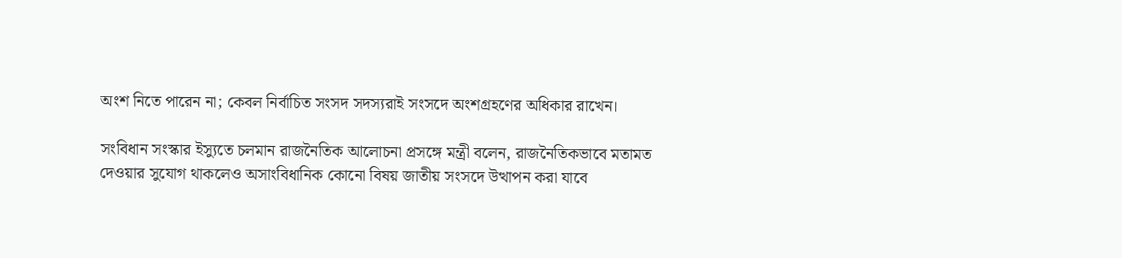অংশ নিতে পারেন না; কেবল নির্বাচিত সংসদ সদস্যরাই সংসদে অংশগ্রহণের অধিকার রাখেন।

সংবিধান সংস্কার ইস্যুতে চলমান রাজনৈতিক আলোচনা প্রসঙ্গে মন্ত্রী বলেন, রাজনৈতিকভাবে মতামত দেওয়ার সুযোগ থাকলেও অসাংবিধানিক কোনো বিষয় জাতীয় সংসদে উত্থাপন করা যাবে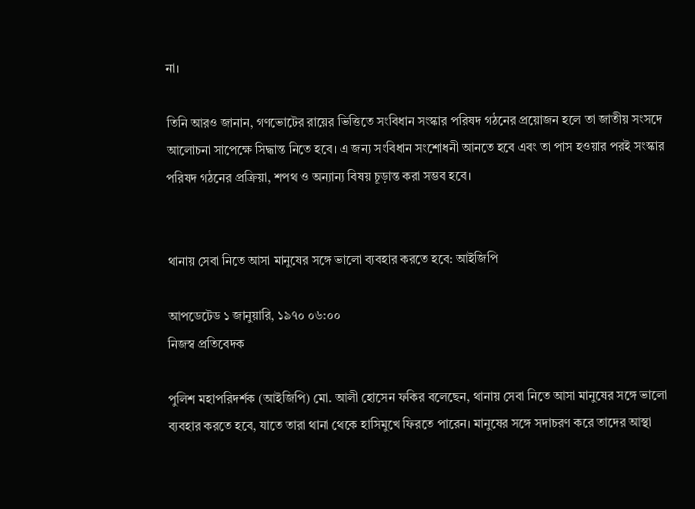না।

তিনি আরও জানান, গণভোটের রায়ের ভিত্তিতে সংবিধান সংস্কার পরিষদ গঠনের প্রয়োজন হলে তা জাতীয় সংসদে আলোচনা সাপেক্ষে সিদ্ধান্ত নিতে হবে। এ জন্য সংবিধান সংশোধনী আনতে হবে এবং তা পাস হওয়ার পরই সংস্কার পরিষদ গঠনের প্রক্রিয়া, শপথ ও অন্যান্য বিষয় চূড়ান্ত করা সম্ভব হবে।


থানায় সেবা নিতে আসা মানুষের সঙ্গে ভালো ব্যবহার করতে হবে: আইজিপি

আপডেটেড ১ জানুয়ারি, ১৯৭০ ০৬:০০
নিজস্ব প্রতিবেদক

পুলিশ মহাপরিদর্শক (আইজিপি) মো. আলী হোসেন ফকির বলেছেন, থানায় সেবা নিতে আসা মানুষের সঙ্গে ভালো ব্যবহার করতে হবে, যাতে তারা থানা থেকে হাসিমুখে ফিরতে পারেন। মানুষের সঙ্গে সদাচরণ করে তাদের আস্থা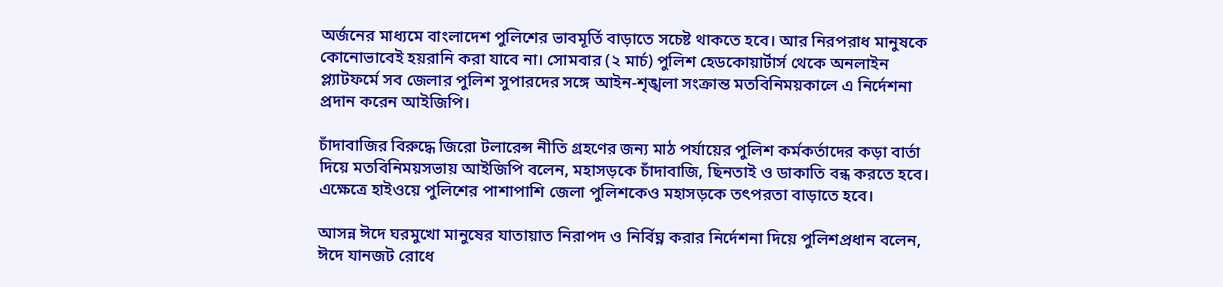অর্জনের মাধ্যমে বাংলাদেশ পুলিশের ভাবমূর্তি বাড়াতে সচেষ্ট থাকতে হবে। আর নিরপরাধ মানুষকে কোনোভাবেই হয়রানি করা যাবে না। সোমবার (২ মার্চ) পুলিশ হেডকোয়ার্টার্স থেকে অনলাইন প্ল্যাটফর্মে সব জেলার পুলিশ সুপারদের সঙ্গে আইন-শৃঙ্খলা সংক্রান্ত মতবিনিময়কালে এ নির্দেশনা প্রদান করেন আইজিপি।

চাঁদাবাজির বিরুদ্ধে জিরো টলারেন্স নীতি গ্রহণের জন্য মাঠ পর্যায়ের পুলিশ কর্মকর্তাদের কড়া বার্তা দিয়ে মতবিনিময়সভায় আইজিপি বলেন, মহাসড়কে চাঁদাবাজি, ছিনতাই ও ডাকাতি বন্ধ করতে হবে। এক্ষেত্রে হাইওয়ে পুলিশের পাশাপাশি জেলা পুলিশকেও মহাসড়কে তৎপরতা বাড়াতে হবে।

আসন্ন ঈদে ঘরমুখো মানুষের যাতায়াত নিরাপদ ও নির্বিঘ্ন করার নির্দেশনা দিয়ে পুলিশপ্রধান বলেন, ঈদে যানজট রোধে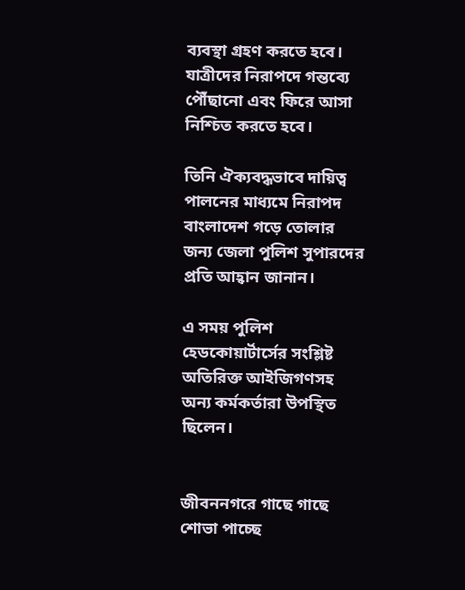ব্যবস্থা গ্রহণ করতে হবে। যাত্রীদের নিরাপদে গন্তব্যে পৌঁছানো এবং ফিরে আসা নিশ্চিত করতে হবে।

তিনি ঐক্যবদ্ধভাবে দায়িত্ব পালনের মাধ্যমে নিরাপদ বাংলাদেশ গড়ে তোলার জন্য জেলা পুলিশ সুপারদের প্রতি আহ্বান জানান।

এ সময় পুলিশ হেডকোয়ার্টার্সের সংশ্লিষ্ট অতিরিক্ত আইজিগণসহ অন্য কর্মকর্তারা উপস্থিত ছিলেন।


জীবননগরে গাছে গাছে শোভা পাচ্ছে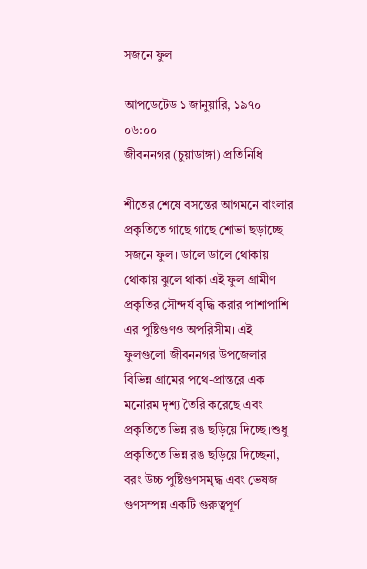সজনে ফুল

আপডেটেড ১ জানুয়ারি, ১৯৭০ ০৬:০০
জীবননগর (চুয়াডাঙ্গা) প্রতিনিধি

শীতের শেষে বসন্তের আগমনে বাংলার প্রকৃতিতে গাছে গাছে শোভা ছড়াচ্ছে সজনে ফুল। ডালে ডালে থোকায় থোকায় ঝুলে থাকা এই ফুল গ্রামীণ প্রকৃতির সৌন্দর্য বৃদ্ধি করার পাশাপাশি এর পুষ্টিগুণও অপরিসীম। এই ফুলগুলো জীবননগর উপজেলার বিভিন্ন গ্রামের পথে-প্রান্তরে এক মনোরম দৃশ্য তৈরি করেছে এবং প্রকৃতিতে ভিন্ন রঙ ছড়িয়ে দিচ্ছে।শুধু প্রকৃতিতে ভিন্ন রঙ ছড়িয়ে দিচ্ছেনা, বরং উচ্চ পুষ্টিগুণসমৃদ্ধ এবং ভেষজ গুণসম্পন্ন একটি গুরুত্বপূর্ণ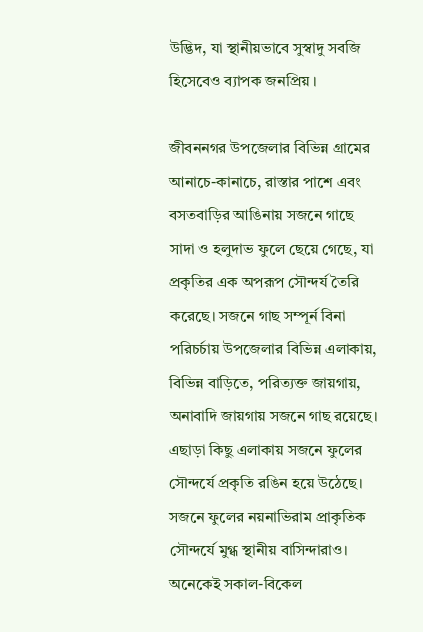উদ্ভিদ, যা স্থানীয়ভাবে সুস্বাদু সবজি হিসেবেও ব্যাপক জনপ্রিয় ।

জীবননগর উপজেলার বিভিন্ন গ্রামের আনাচে-কানাচে, রাস্তার পাশে এবং বসতবাড়ির আঙিনায় সজনে গাছে সাদা ও হলুদাভ ফুলে ছেয়ে গেছে, যা প্রকৃতির এক অপরূপ সৌন্দর্য তৈরি করেছে। সজনে গাছ সম্পূর্ন বিনা পরিচর্চায় উপজেলার বিভিন্ন এলাকায়, বিভিন্ন বাড়িতে, পরিত্যক্ত জায়গায়, অনাবাদি জায়গায় সজনে গাছ রয়েছে। এছাড়া কিছু এলাকায় সজনে ফুলের সৌন্দর্যে প্রকৃতি রঙিন হয়ে উঠেছে। সজনে ফুলের নয়নাভিরাম প্রাকৃতিক সৌন্দর্যে মুগ্ধ স্থানীয় বাসিন্দারাও। অনেকেই সকাল-বিকেল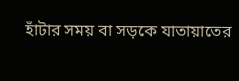হাঁটার সময় বা সড়কে যাতায়াতের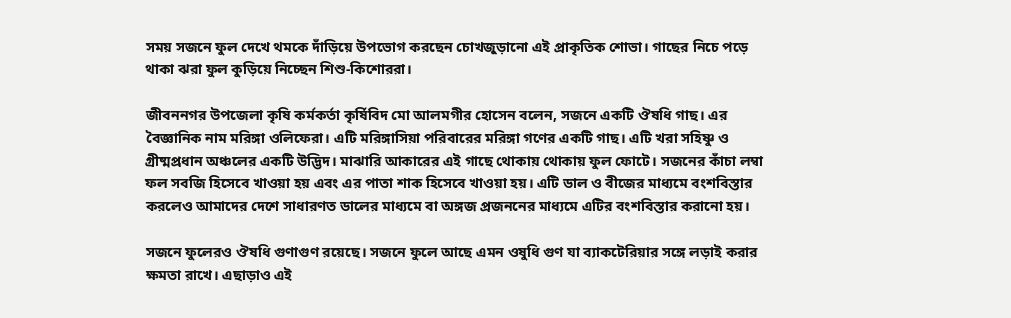সময় সজনে ফুল দেখে থমকে দাঁড়িয়ে উপভোগ করছেন চোখজুড়ানো এই প্রাকৃতিক শোভা। গাছের নিচে পড়ে থাকা ঝরা ফুল কুড়িয়ে নিচ্ছেন শিশু-কিশোররা।

জীবননগর উপজেলা কৃষি কর্মকর্তা কৃর্ষিবিদ মো আলমগীর হোসেন বলেন, সজনে একটি ঔষধি গাছ। এর বৈজ্ঞানিক নাম মরিঙ্গা ওলিফেরা। এটি মরিঙ্গাসিয়া পরিবারের মরিঙ্গা গণের একটি গাছ। এটি খরা সহিষ্ণু ও গ্রীষ্মপ্রধান অঞ্চলের একটি উদ্ভিদ। মাঝারি আকারের এই গাছে থোকায় থোকায় ফুল ফোটে। সজনের কাঁচা লম্বা ফল সবজি হিসেবে খাওয়া হয় এবং এর পাতা শাক হিসেবে খাওয়া হয়। এটি ডাল ও বীজের মাধ্যমে বংশবিস্তার করলেও আমাদের দেশে সাধারণত ডালের মাধ্যমে বা অঙ্গজ প্রজননের মাধ্যমে এটির বংশবিস্তার করানো হয়।

সজনে ফুলেরও ঔষধি গুণাগুণ রয়েছে। সজনে ফুলে আছে এমন ওষুধি গুণ যা ব্যাকটেরিয়ার সঙ্গে লড়াই করার ক্ষমতা রাখে। এছাড়াও এই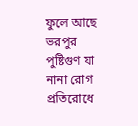ফুলে আছে ভরপুর পুষ্টিগুণ যা নানা রোগ প্রতিরোধে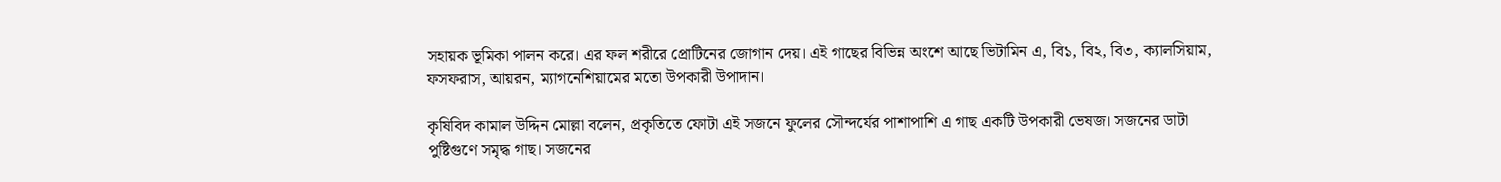সহায়ক ভূমিকা পালন করে। এর ফল শরীরে প্রোটিনের জোগান দেয়। এই গাছের বিভিন্ন অংশে আছে ভিটামিন এ, বি১, বি২, বি৩, ক্যালসিয়াম, ফসফরাস, আয়রন, ম্যাগনেশিয়ামের মতো উপকারী উপাদান।

কৃষিবিদ কামাল উদ্দিন মোল্লা বলেন, প্রকৃতিতে ফোটা এই সজনে ফুলের সৌন্দর্যের পাশাপাশি এ গাছ একটি উপকারী ভেষজ। সজনের ডাটা পুষ্টিগুণে সমৃদ্ধ গাছ। সজনের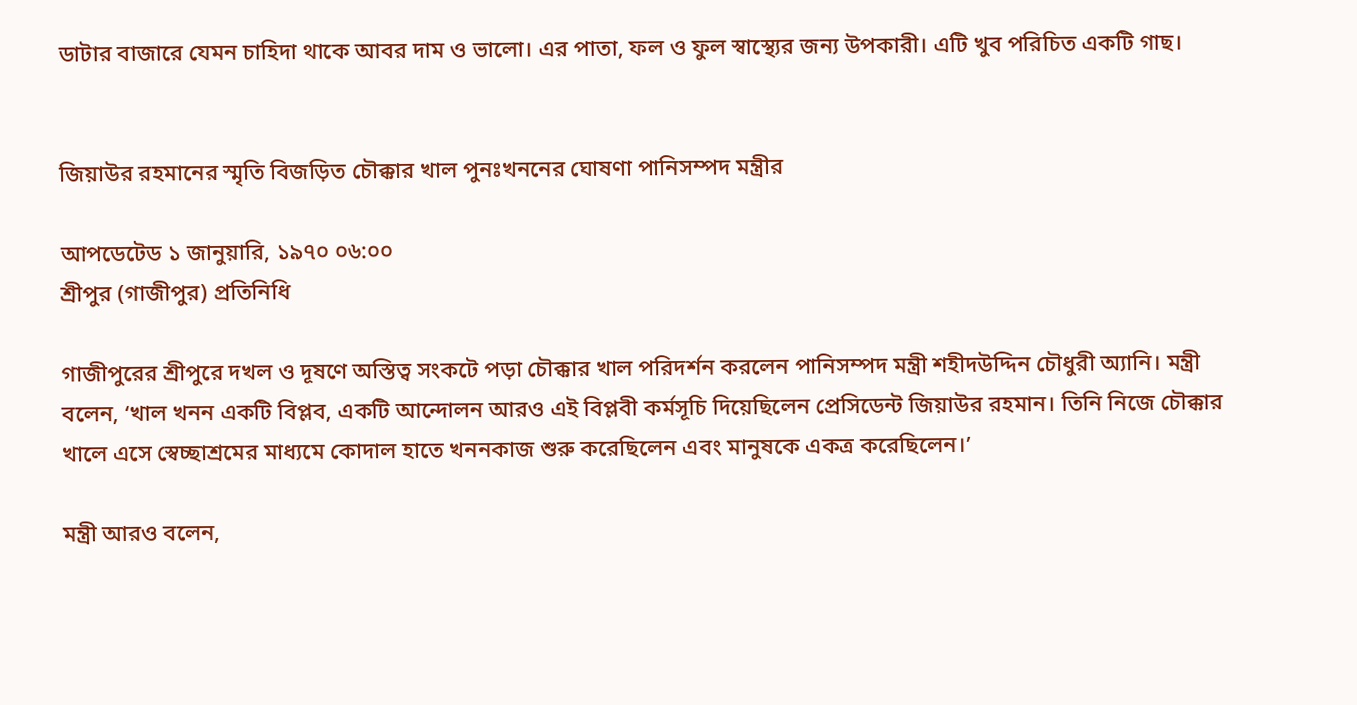ডাটার বাজারে যেমন চাহিদা থাকে আবর দাম ও ভালো। এর পাতা, ফল ও ফুল স্বাস্থ্যের জন্য উপকারী। এটি খুব পরিচিত একটি গাছ।


জিয়াউর রহমানের স্মৃতি বিজড়িত চৌক্কার খাল পুনঃখননের ঘোষণা পানিসম্পদ মন্ত্রীর

আপডেটেড ১ জানুয়ারি, ১৯৭০ ০৬:০০
শ্রীপুর (গাজীপুর) প্রতিনিধি

গাজীপুরের শ্রীপুরে দখল ও দূষণে অস্তিত্ব সংকটে পড়া চৌক্কার খাল পরিদর্শন করলেন পানিসম্পদ মন্ত্রী শহীদউদ্দিন চৌধুরী অ্যানি। মন্ত্রী বলেন, ‘খাল খনন একটি বিপ্লব, একটি আন্দোলন আরও এই বিপ্লবী কর্মসূচি দিয়েছিলেন প্রেসিডেন্ট জিয়াউর রহমান। তিনি নিজে চৌক্কার খালে এসে স্বেচ্ছাশ্রমের মাধ্যমে কোদাল হাতে খননকাজ শুরু করেছিলেন এবং মানুষকে একত্র করেছিলেন।’

মন্ত্রী আরও বলেন,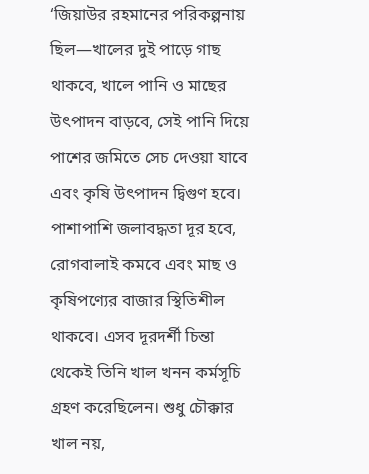‘জিয়াউর রহমানের পরিকল্পনায় ছিল—খালের দুই পাড়ে গাছ থাকবে, খালে পানি ও মাছের উৎপাদন বাড়বে, সেই পানি দিয়ে পাশের জমিতে সেচ দেওয়া যাবে এবং কৃষি উৎপাদন দ্বিগুণ হবে। পাশাপাশি জলাবদ্ধতা দূর হবে, রোগবালাই কমবে এবং মাছ ও কৃষিপণ্যের বাজার স্থিতিশীল থাকবে। এসব দূরদর্শী চিন্তা থেকেই তিনি খাল খনন কর্মসূচি গ্রহণ করেছিলেন। শুধু চৌক্কার খাল নয়,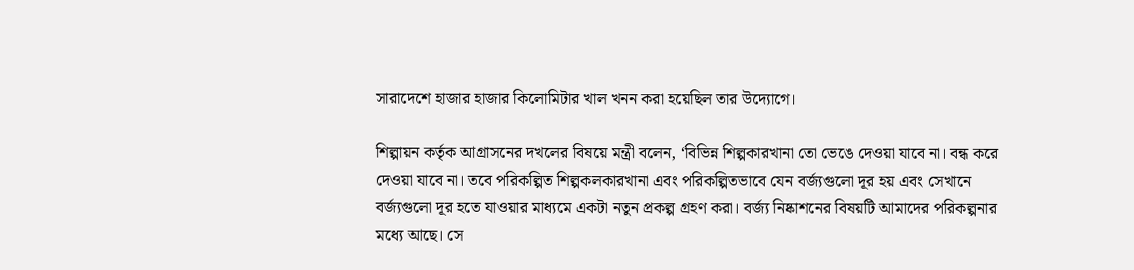সারাদেশে হাজার হাজার কিলোমিটার খাল খনন করা হয়েছিল তার উদ্যোগে।

শিল্পায়ন কর্তৃক আগ্রাসনের দখলের বিষয়ে মন্ত্রী বলেন, ‘বিভিন্ন শিল্পকারখানা তো ভেঙে দেওয়া যাবে না। বন্ধ করে দেওয়া যাবে না। তবে পরিকল্পিত শিল্পকলকারখানা এবং পরিকল্পিতভাবে যেন বর্জ্যগুলো দূর হয় এবং সেখানে বর্জ্যগুলো দূর হতে যাওয়ার মাধ্যমে একটা নতুন প্রকল্প গ্রহণ করা। বর্জ্য নিষ্কাশনের বিষয়টি আমাদের পরিকল্পনার মধ্যে আছে। সে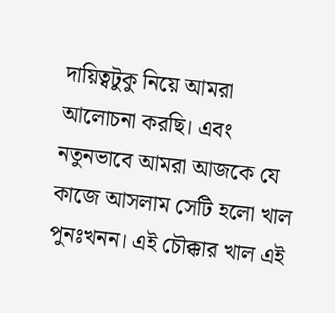দায়িত্বটুকু নিয়ে আমরা আলোচনা করছি। এবং নতুনভাবে আমরা আজকে যে কাজে আসলাম সেটি হলো খাল পুনঃখনন। এই চৌক্কার খাল এই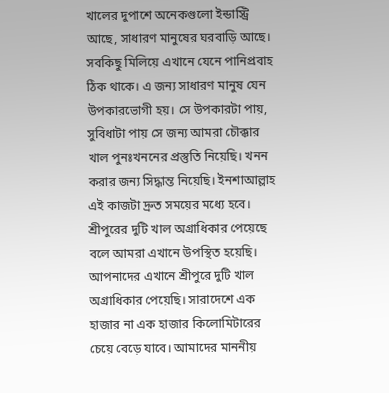খালের দুপাশে অনেকগুলো ইন্ডাস্ট্রি আছে, সাধারণ মানুষের ঘরবাড়ি আছে। সবকিছু মিলিয়ে এখানে যেনে পানিপ্রবাহ ঠিক থাকে। এ জন্য সাধারণ মানুষ যেন উপকারভোগী হয়। সে উপকারটা পায়, সুবিধাটা পায় সে জন্য আমরা চৌক্কার খাল পুনঃখননের প্রস্তুতি নিয়েছি। খনন করার জন্য সিদ্ধান্ত নিয়েছি। ইনশাআল্লাহ এই কাজটা দ্রুত সময়ের মধ্যে হবে। শ্রীপুরের দুটি খাল অগ্রাধিকার পেয়েছে বলে আমরা এখানে উপস্থিত হয়েছি। আপনাদের এখানে শ্রীপুরে দুটি খাল অগ্রাধিকার পেয়েছি। সারাদেশে এক হাজার না এক হাজার কিলোমিটারের চেয়ে বেড়ে যাবে। আমাদের মাননীয়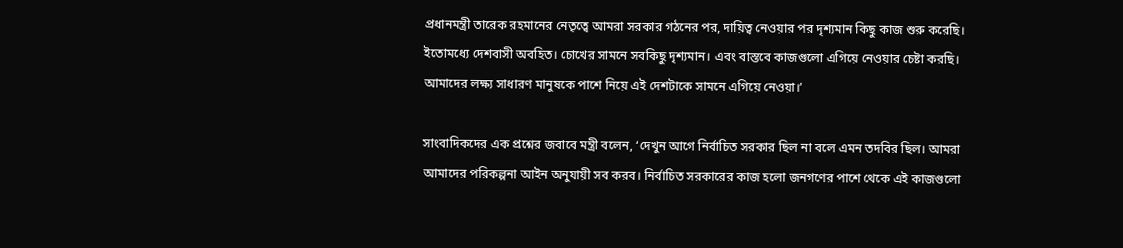প্রধানমন্ত্রী তারেক রহমানের নেতৃত্বে আমরা সরকার গঠনের পর, দায়িত্ব নেওয়ার পর দৃশ্যমান কিছু কাজ শুরু করেছি। ইতোমধ্যে দেশবাসী অবহিত। চোখের সামনে সবকিছু দৃশ্যমান। এবং বাস্তবে কাজগুলো এগিয়ে নেওয়ার চেষ্টা করছি। আমাদের লক্ষ্য সাধারণ মানুষকে পাশে নিয়ে এই দেশটাকে সামনে এগিয়ে নেওয়া।’

সাংবাদিকদের এক প্রশ্নের জবাবে মন্ত্রী বলেন, ‘দেখুন আগে নির্বাচিত সরকার ছিল না বলে এমন তদবির ছিল। আমরা আমাদের পরিকল্পনা আইন অনুযায়ী সব করব। নির্বাচিত সরকারের কাজ হলো জনগণের পাশে থেকে এই কাজগুলো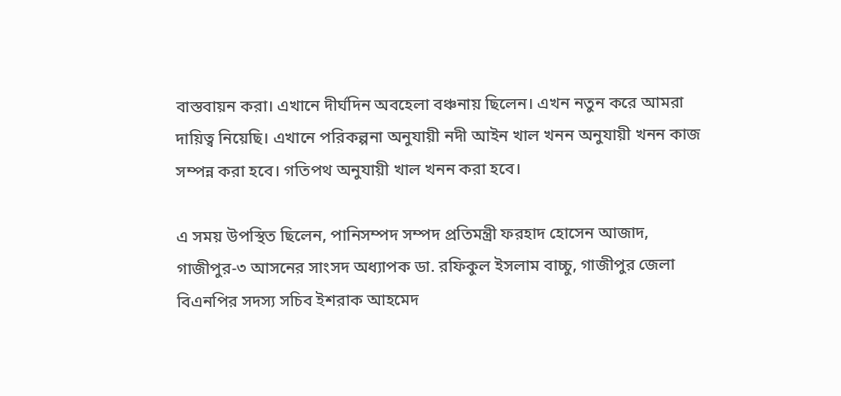বাস্তবায়ন করা। এখানে দীর্ঘদিন অবহেলা বঞ্চনায় ছিলেন। এখন নতুন করে আমরা দায়িত্ব নিয়েছি। এখানে পরিকল্পনা অনুযায়ী নদী আইন খাল খনন অনুযায়ী খনন কাজ সম্পন্ন করা হবে। গতিপথ অনুযায়ী খাল খনন করা হবে।

এ সময় উপস্থিত ছিলেন, পানিসম্পদ সম্পদ প্রতিমন্ত্রী ফরহাদ হোসেন আজাদ, গাজীপুর-৩ আসনের সাংসদ অধ্যাপক ডা. রফিকুল ইসলাম বাচ্চু, গাজীপুর জেলা বিএনপির সদস্য সচিব ইশরাক আহমেদ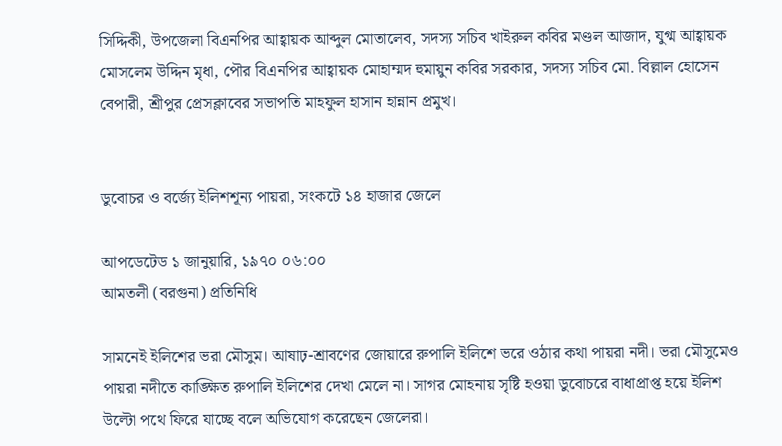সিদ্দিকী, উপজেলা বিএনপির আহ্বায়ক আব্দুল মোতালেব, সদস্য সচিব খাইরুল কবির মণ্ডল আজাদ, যুগ্ম আহ্বায়ক মোসলেম উদ্দিন মৃধা, পৌর বিএনপির আহ্বায়ক মোহাম্মদ হুমায়ুন কবির সরকার, সদস্য সচিব মো. বিল্লাল হোসেন বেপারী, শ্রীপুর প্রেসক্লাবের সভাপতি মাহফুল হাসান হান্নান প্রমুখ।


ডুবোচর ও বর্জ্যে ইলিশশূন্য পায়রা, সংকটে ১৪ হাজার জেলে

আপডেটেড ১ জানুয়ারি, ১৯৭০ ০৬:০০
আমতলী (বরগুনা) প্রতিনিধি

সামনেই ইলিশের ভরা মৌসুম। আষাঢ়-শ্রাবণের জোয়ারে রুপালি ইলিশে ভরে ওঠার কথা পায়রা নদী। ভরা মৌসুমেও পায়রা নদীতে কাঙ্ক্ষিত রুপালি ইলিশের দেখা মেলে না। সাগর মোহনায় সৃষ্টি হওয়া ডুবোচরে বাধাপ্রাপ্ত হয়ে ইলিশ উল্টো পথে ফিরে যাচ্ছে বলে অভিযোগ করেছেন জেলেরা।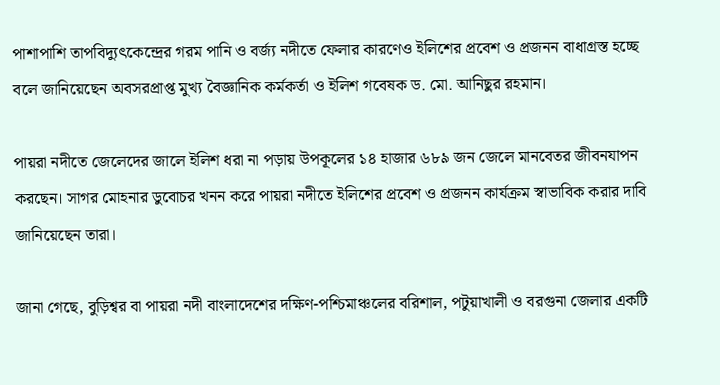পাশাপাশি তাপবিদ্যুৎকেন্দ্রের গরম পানি ও বর্জ্য নদীতে ফেলার কারণেও ইলিশের প্রবেশ ও প্রজনন বাধাগ্রস্ত হচ্ছে বলে জানিয়েছেন অবসরপ্রাপ্ত মুখ্য বৈজ্ঞানিক কর্মকর্তা ও ইলিশ গবেষক ড. মো. আনিছুর রহমান।

পায়রা নদীতে জেলেদের জালে ইলিশ ধরা না পড়ায় উপকূলের ১৪ হাজার ৬৮৯ জন জেলে মানবেতর জীবনযাপন করছেন। সাগর মোহনার ডুবোচর খনন করে পায়রা নদীতে ইলিশের প্রবেশ ও প্রজনন কার্যক্রম স্বাভাবিক করার দাবি জানিয়েছেন তারা।

জানা গেছে, বুড়িশ্বর বা পায়রা নদী বাংলাদেশের দক্ষিণ-পশ্চিমাঞ্চলের বরিশাল, পটুয়াখালী ও বরগুনা জেলার একটি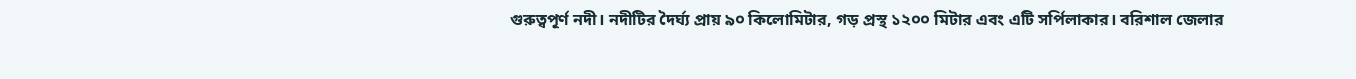গুরুত্বপূর্ণ নদী। নদীটির দৈর্ঘ্য প্রায় ৯০ কিলোমিটার, গড় প্রস্থ ১২০০ মিটার এবং এটি সর্পিলাকার। বরিশাল জেলার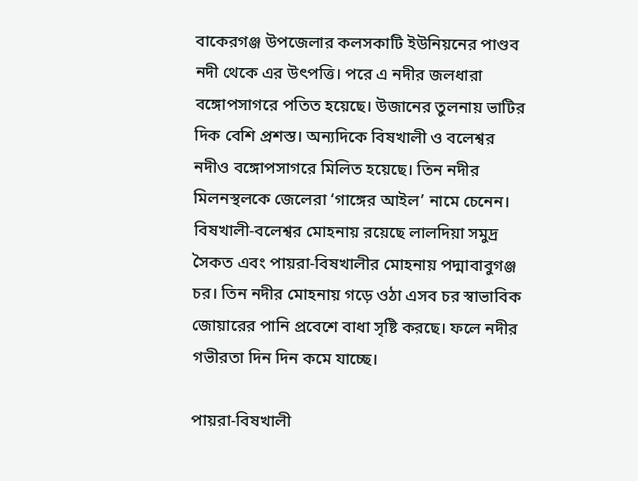বাকেরগঞ্জ উপজেলার কলসকাটি ইউনিয়নের পাণ্ডব নদী থেকে এর উৎপত্তি। পরে এ নদীর জলধারা বঙ্গোপসাগরে পতিত হয়েছে। উজানের তুলনায় ভাটির দিক বেশি প্রশস্ত। অন্যদিকে বিষখালী ও বলেশ্বর নদীও বঙ্গোপসাগরে মিলিত হয়েছে। তিন নদীর মিলনস্থলকে জেলেরা ‘গাঙ্গের আইল’ নামে চেনেন। বিষখালী-বলেশ্বর মোহনায় রয়েছে লালদিয়া সমুদ্র সৈকত এবং পায়রা-বিষখালীর মোহনায় পদ্মাবাবুগঞ্জ চর। তিন নদীর মোহনায় গড়ে ওঠা এসব চর স্বাভাবিক জোয়ারের পানি প্রবেশে বাধা সৃষ্টি করছে। ফলে নদীর গভীরতা দিন দিন কমে যাচ্ছে।

পায়রা-বিষখালী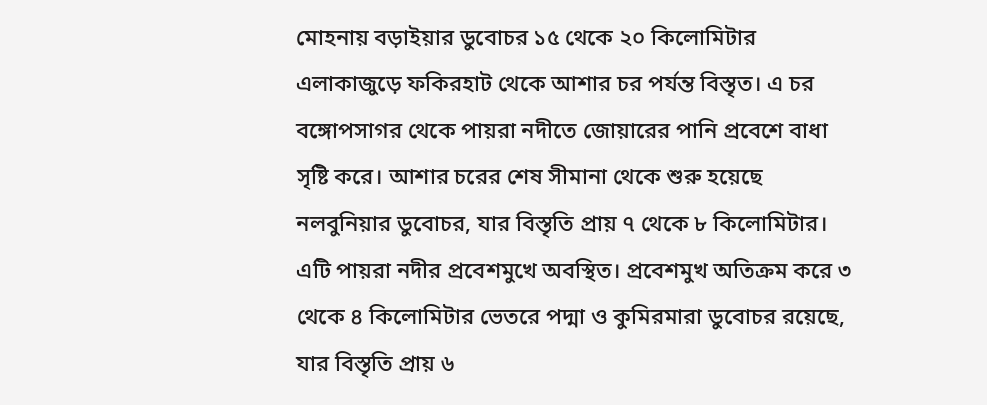মোহনায় বড়াইয়ার ডুবোচর ১৫ থেকে ২০ কিলোমিটার এলাকাজুড়ে ফকিরহাট থেকে আশার চর পর্যন্ত বিস্তৃত। এ চর বঙ্গোপসাগর থেকে পায়রা নদীতে জোয়ারের পানি প্রবেশে বাধা সৃষ্টি করে। আশার চরের শেষ সীমানা থেকে শুরু হয়েছে নলবুনিয়ার ডুবোচর, যার বিস্তৃতি প্রায় ৭ থেকে ৮ কিলোমিটার। এটি পায়রা নদীর প্রবেশমুখে অবস্থিত। প্রবেশমুখ অতিক্রম করে ৩ থেকে ৪ কিলোমিটার ভেতরে পদ্মা ও কুমিরমারা ডুবোচর রয়েছে, যার বিস্তৃতি প্রায় ৬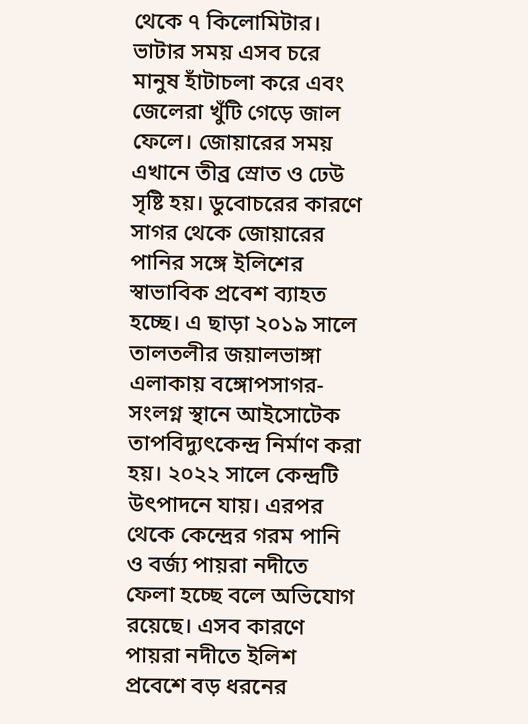থেকে ৭ কিলোমিটার। ভাটার সময় এসব চরে মানুষ হাঁটাচলা করে এবং জেলেরা খুঁটি গেড়ে জাল ফেলে। জোয়ারের সময় এখানে তীব্র স্রোত ও ঢেউ সৃষ্টি হয়। ডুবোচরের কারণে সাগর থেকে জোয়ারের পানির সঙ্গে ইলিশের স্বাভাবিক প্রবেশ ব্যাহত হচ্ছে। এ ছাড়া ২০১৯ সালে তালতলীর জয়ালভাঙ্গা এলাকায় বঙ্গোপসাগর-সংলগ্ন স্থানে আইসোটেক তাপবিদ্যুৎকেন্দ্র নির্মাণ করা হয়। ২০২২ সালে কেন্দ্রটি উৎপাদনে যায়। এরপর থেকে কেন্দ্রের গরম পানি ও বর্জ্য পায়রা নদীতে ফেলা হচ্ছে বলে অভিযোগ রয়েছে। এসব কারণে পায়রা নদীতে ইলিশ প্রবেশে বড় ধরনের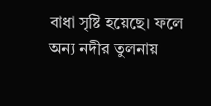বাধা সৃষ্টি হয়েছে। ফলে অন্য নদীর তুলনায়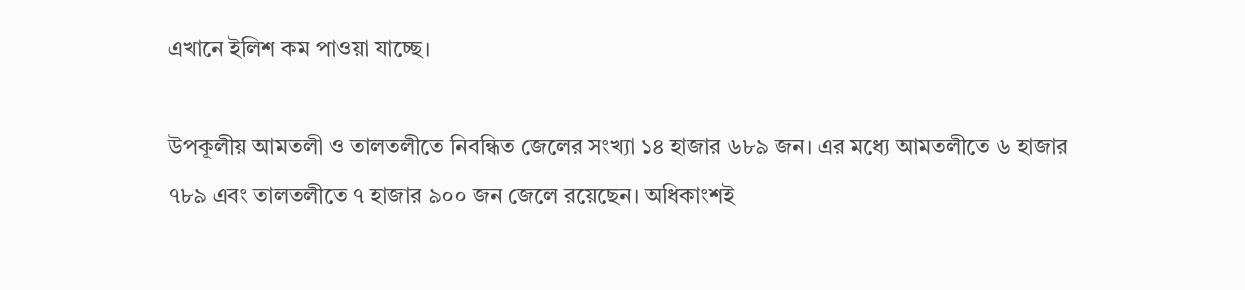এখানে ইলিশ কম পাওয়া যাচ্ছে।

উপকূলীয় আমতলী ও তালতলীতে নিবন্ধিত জেলের সংখ্যা ১৪ হাজার ৬৮৯ জন। এর মধ্যে আমতলীতে ৬ হাজার ৭৮৯ এবং তালতলীতে ৭ হাজার ৯০০ জন জেলে রয়েছেন। অধিকাংশই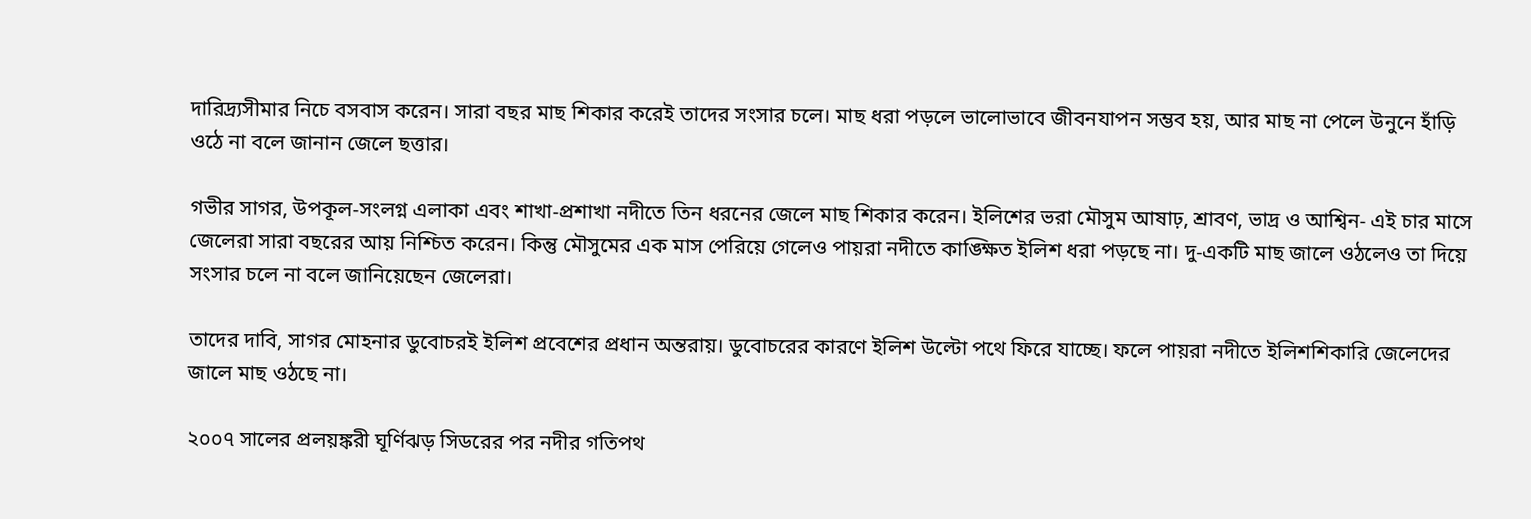দারিদ্র্যসীমার নিচে বসবাস করেন। সারা বছর মাছ শিকার করেই তাদের সংসার চলে। মাছ ধরা পড়লে ভালোভাবে জীবনযাপন সম্ভব হয়, আর মাছ না পেলে উনুনে হাঁড়ি ওঠে না বলে জানান জেলে ছত্তার।

গভীর সাগর, উপকূল-সংলগ্ন এলাকা এবং শাখা-প্রশাখা নদীতে তিন ধরনের জেলে মাছ শিকার করেন। ইলিশের ভরা মৌসুম আষাঢ়, শ্রাবণ, ভাদ্র ও আশ্বিন- এই চার মাসে জেলেরা সারা বছরের আয় নিশ্চিত করেন। কিন্তু মৌসুমের এক মাস পেরিয়ে গেলেও পায়রা নদীতে কাঙ্ক্ষিত ইলিশ ধরা পড়ছে না। দু-একটি মাছ জালে ওঠলেও তা দিয়ে সংসার চলে না বলে জানিয়েছেন জেলেরা।

তাদের দাবি, সাগর মোহনার ডুবোচরই ইলিশ প্রবেশের প্রধান অন্তরায়। ডুবোচরের কারণে ইলিশ উল্টো পথে ফিরে যাচ্ছে। ফলে পায়রা নদীতে ইলিশশিকারি জেলেদের জালে মাছ ওঠছে না।

২০০৭ সালের প্রলয়ঙ্করী ঘূর্ণিঝড় সিডরের পর নদীর গতিপথ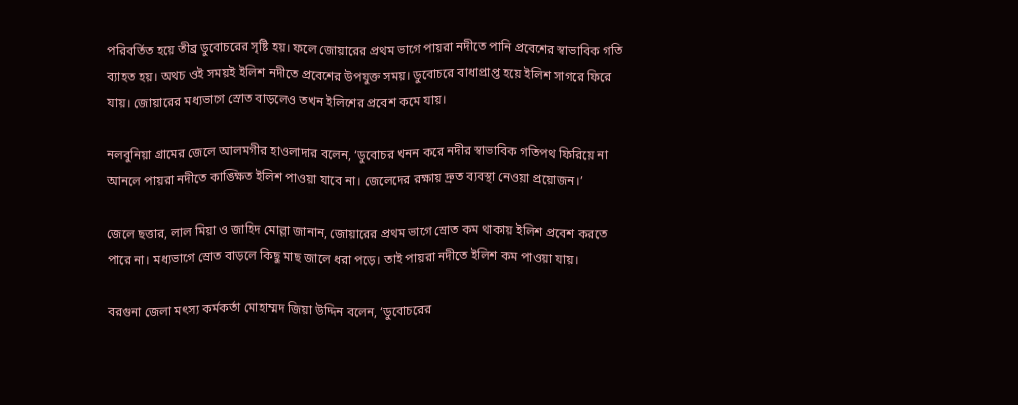পরিবর্তিত হয়ে তীব্র ডুবোচরের সৃষ্টি হয়। ফলে জোয়ারের প্রথম ভাগে পায়রা নদীতে পানি প্রবেশের স্বাভাবিক গতি ব্যাহত হয়। অথচ ওই সময়ই ইলিশ নদীতে প্রবেশের উপযুক্ত সময়। ডুবোচরে বাধাপ্রাপ্ত হয়ে ইলিশ সাগরে ফিরে যায়। জোয়ারের মধ্যভাগে স্রোত বাড়লেও তখন ইলিশের প্রবেশ কমে যায়।

নলবুনিয়া গ্রামের জেলে আলমগীর হাওলাদার বলেন, ‘ডুবোচর খনন করে নদীর স্বাভাবিক গতিপথ ফিরিয়ে না আনলে পায়রা নদীতে কাঙ্ক্ষিত ইলিশ পাওয়া যাবে না। জেলেদের রক্ষায় দ্রুত ব্যবস্থা নেওয়া প্রয়োজন।’

জেলে ছত্তার, লাল মিয়া ও জাহিদ মোল্লা জানান, জোয়ারের প্রথম ভাগে স্রোত কম থাকায় ইলিশ প্রবেশ করতে পারে না। মধ্যভাগে স্রোত বাড়লে কিছু মাছ জালে ধরা পড়ে। তাই পায়রা নদীতে ইলিশ কম পাওয়া যায়।

বরগুনা জেলা মৎস্য কর্মকর্তা মোহাম্মদ জিয়া উদ্দিন বলেন, ‘ডুবোচরের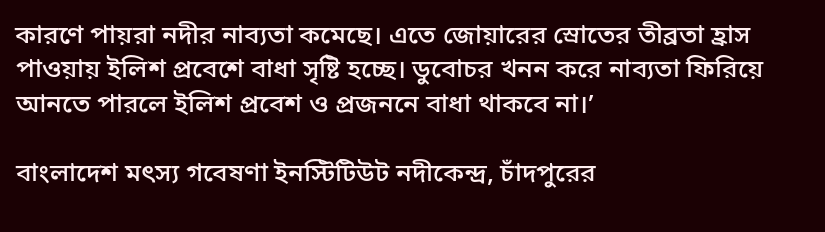কারণে পায়রা নদীর নাব্যতা কমেছে। এতে জোয়ারের স্রোতের তীব্রতা হ্রাস পাওয়ায় ইলিশ প্রবেশে বাধা সৃষ্টি হচ্ছে। ডুবোচর খনন করে নাব্যতা ফিরিয়ে আনতে পারলে ইলিশ প্রবেশ ও প্রজননে বাধা থাকবে না।’

বাংলাদেশ মৎস্য গবেষণা ইনস্টিটিউট নদীকেন্দ্র, চাঁদপুরের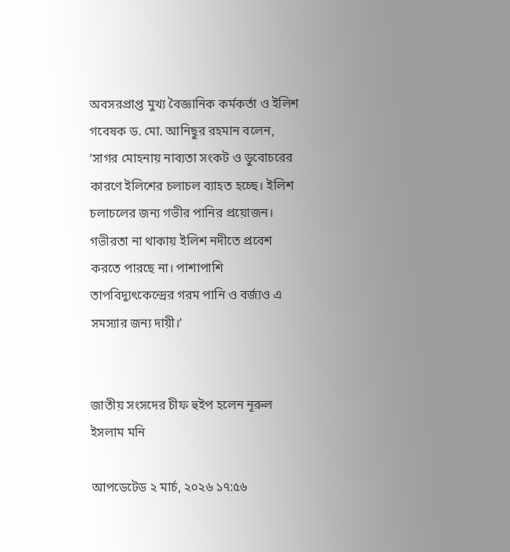অবসরপ্রাপ্ত মুখ্য বৈজ্ঞানিক কর্মকর্তা ও ইলিশ গবেষক ড. মো. আনিছুর রহমান বলেন, ‘সাগর মোহনায় নাব্যতা সংকট ও ডুবোচরের কারণে ইলিশের চলাচল ব্যাহত হচ্ছে। ইলিশ চলাচলের জন্য গভীর পানির প্রয়োজন। গভীরতা না থাকায় ইলিশ নদীতে প্রবেশ করতে পারছে না। পাশাপাশি তাপবিদ্যুৎকেন্দ্রের গরম পানি ও বর্জ্যও এ সমস্যার জন্য দায়ী।’


জাতীয় সংসদের চীফ হুইপ হলেন নূরুল ইসলাম মনি

আপডেটেড ২ মার্চ, ২০২৬ ১৭:৫৬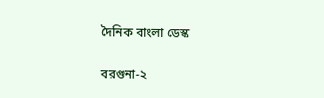দৈনিক বাংলা ডেস্ক

বরগুনা-২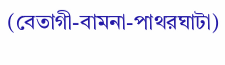(বেতাগী-বামনা-পাথরঘাটা)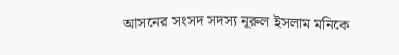আসনের সংসদ সদস্য নূরুল ইসলাম মনিকে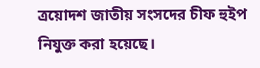ত্রয়োদশ জাতীয় সংসদের চীফ হুইপ নিযুক্ত করা হয়েছে।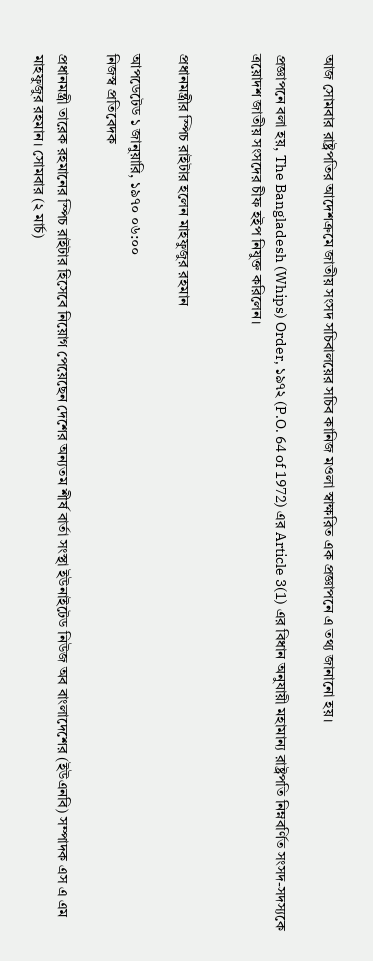আজ সোমবার রাষ্ট্রপতির আদেশক্রমে জাতীয় সংসদ সচিবালয়ের সচিব কানিজ মওলা স্বাক্ষরিত এক প্রজ্ঞাপনে এ তথ্য জানানো হয়।

প্রজ্ঞাপনে বলা হয়, The Bangladesh (Whips) Order, ১৯৭২ (P.O. 64 of 1972) এর Article 3(1) এর বিধান অনুযায়ী মহামান্য রাষ্ট্রপতি নিম্নবর্ণিত সংসদ-সদস্যকে ত্রয়োদশ জাতীয় সংসদের চীফ হইপ নিযুক্ত করিলেন।


প্রধানমন্ত্রীর স্পিচ রাইটার হলেন মাহফুজুর রহমান

আপডেটেড ১ জানুয়ারি, ১৯৭০ ০৬:০০
নিজস্ব প্রতিবেদক

প্রধানমন্ত্রী তারেক রহমানের স্পিচ রাইটার হিসেবে নিয়োগ পেয়েছেন দেশের অন্যতম শীর্ষ বার্তা সংস্থা ইউনাইটেড নিউজ অব বাংলাদেশের (ইউএনবি) সম্পাদক এস এ এম মাহফুজুর রহমান। সোমবার (২ মার্চ)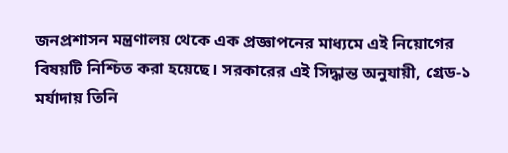জনপ্রশাসন মন্ত্রণালয় থেকে এক প্রজ্ঞাপনের মাধ্যমে এই নিয়োগের বিষয়টি নিশ্চিত করা হয়েছে। সরকারের এই সিদ্ধান্ত অনুযায়ী, গ্রেড-১ মর্যাদায় তিনি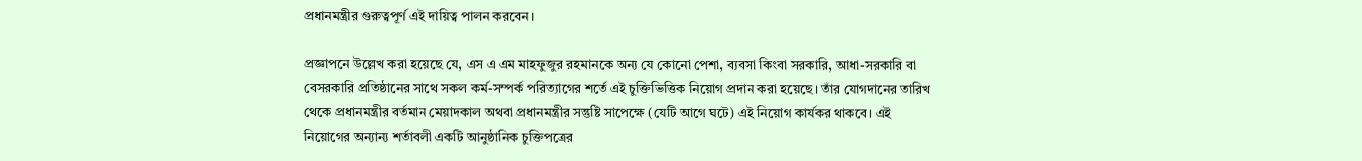প্রধানমন্ত্রীর গুরুত্বপূর্ণ এই দায়িত্ব পালন করবেন।

প্রজ্ঞাপনে উল্লেখ করা হয়েছে যে, এস এ এম মাহফুজুর রহমানকে অন্য যে কোনো পেশা, ব্যবসা কিংবা সরকারি, আধা-সরকারি বা বেসরকারি প্রতিষ্ঠানের সাথে সকল কর্ম-সম্পর্ক পরিত্যাগের শর্তে এই চুক্তিভিত্তিক নিয়োগ প্রদান করা হয়েছে। তাঁর যোগদানের তারিখ থেকে প্রধানমন্ত্রীর বর্তমান মেয়াদকাল অথবা প্রধানমন্ত্রীর সন্তুষ্টি সাপেক্ষে (যেটি আগে ঘটে) এই নিয়োগ কার্যকর থাকবে। এই নিয়োগের অন্যান্য শর্তাবলী একটি আনুষ্ঠানিক চুক্তিপত্রের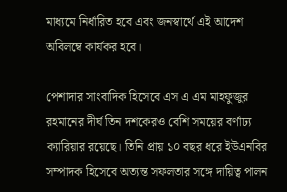মাধ্যমে নির্ধারিত হবে এবং জনস্বার্থে এই আদেশ অবিলম্বে কার্যকর হবে।

পেশাদার সাংবাদিক হিসেবে এস এ এম মাহফুজুর রহমানের দীর্ঘ তিন দশকেরও বেশি সময়ের বর্ণাঢ্য ক্যারিয়ার রয়েছে। তিনি প্রায় ১০ বছর ধরে ইউএনবির সম্পাদক হিসেবে অত্যন্ত সফলতার সঙ্গে দায়িত্ব পালন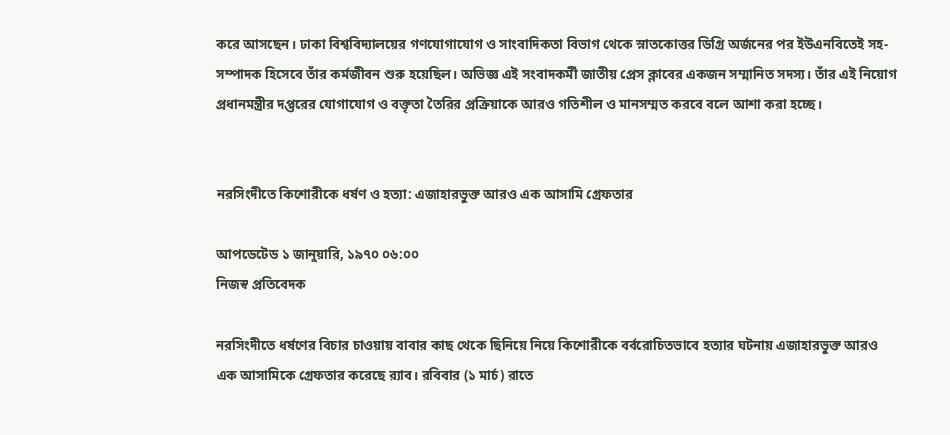করে আসছেন। ঢাকা বিশ্ববিদ্যালয়ের গণযোগাযোগ ও সাংবাদিকতা বিভাগ থেকে স্নাতকোত্তর ডিগ্রি অর্জনের পর ইউএনবিতেই সহ-সম্পাদক হিসেবে তাঁর কর্মজীবন শুরু হয়েছিল। অভিজ্ঞ এই সংবাদকর্মী জাতীয় প্রেস ক্লাবের একজন সম্মানিত সদস্য। তাঁর এই নিয়োগ প্রধানমন্ত্রীর দপ্তরের যোগাযোগ ও বক্তৃতা তৈরির প্রক্রিয়াকে আরও গতিশীল ও মানসম্মত করবে বলে আশা করা হচ্ছে।


নরসিংদীতে কিশোরীকে ধর্ষণ ও হত্যা: এজাহারভুক্ত আরও এক আসামি গ্রেফতার

আপডেটেড ১ জানুয়ারি, ১৯৭০ ০৬:০০
নিজস্ব প্রতিবেদক

নরসিংদীতে ধর্ষণের বিচার চাওয়ায় বাবার কাছ থেকে ছিনিয়ে নিয়ে কিশোরীকে বর্বরোচিতভাবে হত্যার ঘটনায় এজাহারভুক্ত আরও এক আসামিকে গ্রেফতার করেছে র‍্যাব। রবিবার (১ মার্চ) রাতে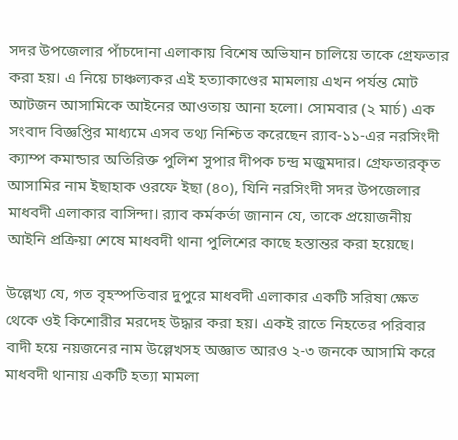সদর উপজেলার পাঁচদোনা এলাকায় বিশেষ অভিযান চালিয়ে তাকে গ্রেফতার করা হয়। এ নিয়ে চাঞ্চল্যকর এই হত্যাকাণ্ডের মামলায় এখন পর্যন্ত মোট আটজন আসামিকে আইনের আওতায় আনা হলো। সোমবার (২ মার্চ) এক সংবাদ বিজ্ঞপ্তির মাধ্যমে এসব তথ্য নিশ্চিত করেছেন র‍্যাব-১১-এর নরসিংদী ক্যাম্প কমান্ডার অতিরিক্ত পুলিশ সুপার দীপক চন্দ্র মজুমদার। গ্রেফতারকৃত আসামির নাম ইছাহাক ওরফে ইছা (৪০), যিনি নরসিংদী সদর উপজেলার মাধবদী এলাকার বাসিন্দা। র‍্যাব কর্মকর্তা জানান যে, তাকে প্রয়োজনীয় আইনি প্রক্রিয়া শেষে মাধবদী থানা পুলিশের কাছে হস্তান্তর করা হয়েছে।

উল্লেখ্য যে, গত বৃহস্পতিবার দুপুরে মাধবদী এলাকার একটি সরিষা ক্ষেত থেকে ওই কিশোরীর মরদেহ উদ্ধার করা হয়। একই রাতে নিহতের পরিবার বাদী হয়ে নয়জনের নাম উল্লেখসহ অজ্ঞাত আরও ২-৩ জনকে আসামি করে মাধবদী থানায় একটি হত্যা মামলা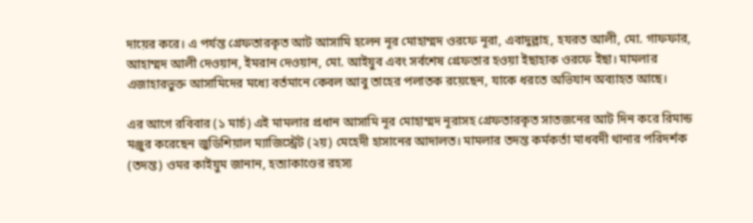দায়ের করে। এ পর্যন্ত গ্রেফতারকৃত আট আসামি হলেন নূর মোহাম্মদ ওরফে নূরা, এবাদুল্লাহ, হযরত আলী, মো. গাফফার, আহাম্মদ আলী দেওয়ান, ইমরান দেওয়ান, মো. আইয়ুব এবং সর্বশেষ গ্রেফতার হওয়া ইছাহাক ওরফে ইছা। মামলার এজাহারভুক্ত আসামিদের মধ্যে বর্তমানে কেবল আবু তাহের পলাতক রয়েছেন, যাকে ধরতে অভিযান অব্যাহত আছে।

এর আগে রবিবার (১ মার্চ) এই মামলার প্রধান আসামি নূর মোহাম্মদ নূরাসহ গ্রেফতারকৃত সাতজনের আট দিন করে রিমান্ড মঞ্জুর করেছেন জুডিশিয়াল ম্যাজিস্ট্রেট (২য়) মেহেদী হাসানের আদালত। মামলার তদন্ত কর্মকর্তা মাধবদী থানার পরিদর্শক (তদন্ত) ওমর কাইয়ুম জানান, হত্যাকাণ্ডের রহস্য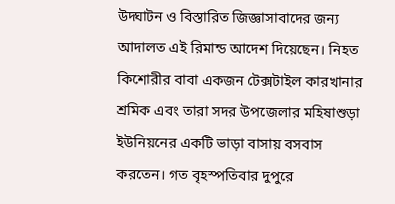উদ্ঘাটন ও বিস্তারিত জিজ্ঞাসাবাদের জন্য আদালত এই রিমান্ড আদেশ দিয়েছেন। নিহত কিশোরীর বাবা একজন টেক্সটাইল কারখানার শ্রমিক এবং তারা সদর উপজেলার মহিষাশুড়া ইউনিয়নের একটি ভাড়া বাসায় বসবাস করতেন। গত বৃহস্পতিবার দুপুরে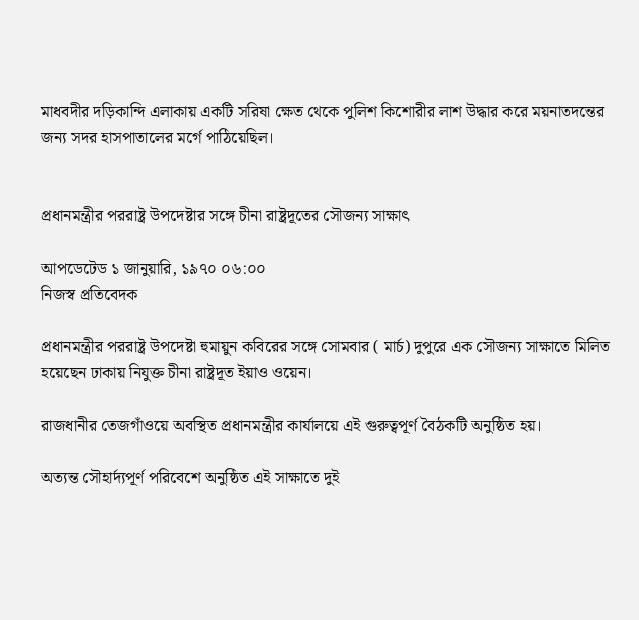মাধবদীর দড়িকান্দি এলাকায় একটি সরিষা ক্ষেত থেকে পুলিশ কিশোরীর লাশ উদ্ধার করে ময়নাতদন্তের জন্য সদর হাসপাতালের মর্গে পাঠিয়েছিল।


প্রধানমন্ত্রীর পররাষ্ট্র উপদেষ্টার সঙ্গে চীনা রাষ্ট্রদূতের সৌজন্য সাক্ষাৎ

আপডেটেড ১ জানুয়ারি, ১৯৭০ ০৬:০০
নিজস্ব প্রতিবেদক

প্রধানমন্ত্রীর পররাষ্ট্র উপদেষ্টা হুমায়ুন কবিরের সঙ্গে সোমবার ( মার্চ) দুপুরে এক সৌজন্য সাক্ষাতে মিলিত হয়েছেন ঢাকায় নিযুক্ত চীনা রাষ্ট্রদূত ইয়াও ওয়েন।

রাজধানীর তেজগাঁওয়ে অবস্থিত প্রধানমন্ত্রীর কার্যালয়ে এই গুরুত্বপূর্ণ বৈঠকটি অনুষ্ঠিত হয়।

অত্যন্ত সৌহার্দ্যপূর্ণ পরিবেশে অনুষ্ঠিত এই সাক্ষাতে দুই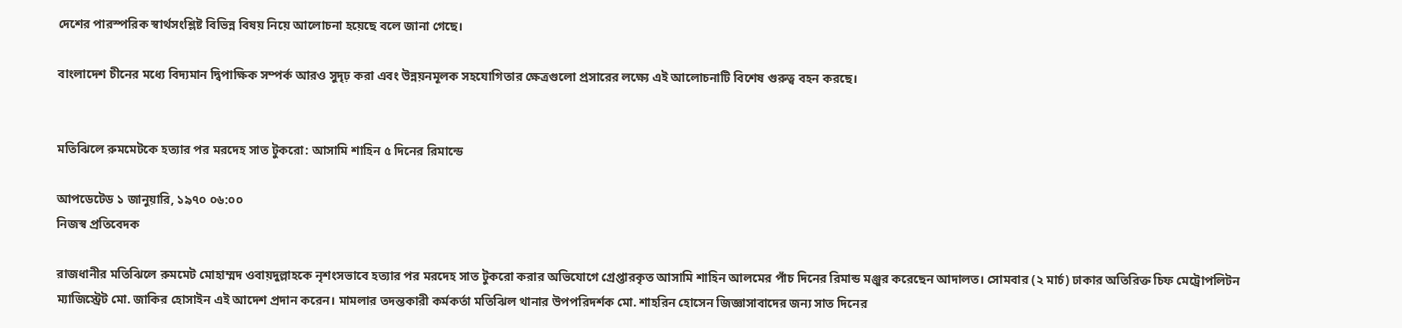দেশের পারস্পরিক স্বার্থসংশ্লিষ্ট বিভিন্ন বিষয় নিয়ে আলোচনা হয়েছে বলে জানা গেছে।

বাংলাদেশ চীনের মধ্যে বিদ্যমান দ্বিপাক্ষিক সম্পর্ক আরও সুদৃঢ় করা এবং উন্নয়নমূলক সহযোগিতার ক্ষেত্রগুলো প্রসারের লক্ষ্যে এই আলোচনাটি বিশেষ গুরুত্ব বহন করছে।


মতিঝিলে রুমমেটকে হত্যার পর মরদেহ সাত টুকরো: আসামি শাহিন ৫ দিনের রিমান্ডে

আপডেটেড ১ জানুয়ারি, ১৯৭০ ০৬:০০
নিজস্ব প্রতিবেদক

রাজধানীর মতিঝিলে রুমমেট মোহাম্মদ ওবায়দুল্লাহকে নৃশংসভাবে হত্যার পর মরদেহ সাত টুকরো করার অভিযোগে গ্রেপ্তারকৃত আসামি শাহিন আলমের পাঁচ দিনের রিমান্ড মঞ্জুর করেছেন আদালত। সোমবার (২ মার্চ) ঢাকার অতিরিক্ত চিফ মেট্রোপলিটন ম্যাজিস্ট্রেট মো. জাকির হোসাইন এই আদেশ প্রদান করেন। মামলার তদন্তকারী কর্মকর্তা মতিঝিল থানার উপপরিদর্শক মো. শাহরিন হোসেন জিজ্ঞাসাবাদের জন্য সাত দিনের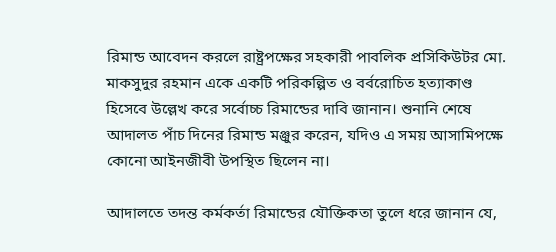রিমান্ড আবেদন করলে রাষ্ট্রপক্ষের সহকারী পাবলিক প্রসিকিউটর মো. মাকসুদুর রহমান একে একটি পরিকল্পিত ও বর্বরোচিত হত্যাকাণ্ড হিসেবে উল্লেখ করে সর্বোচ্চ রিমান্ডের দাবি জানান। শুনানি শেষে আদালত পাঁচ দিনের রিমান্ড মঞ্জুর করেন, যদিও এ সময় আসামিপক্ষে কোনো আইনজীবী উপস্থিত ছিলেন না।

আদালতে তদন্ত কর্মকর্তা রিমান্ডের যৌক্তিকতা তুলে ধরে জানান যে,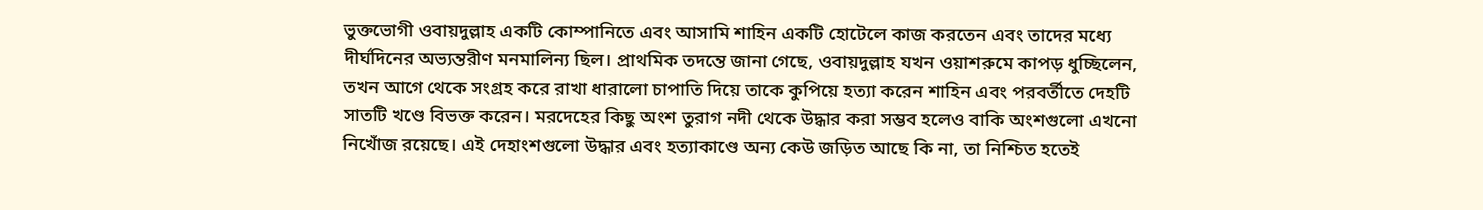ভুক্তভোগী ওবায়দুল্লাহ একটি কোম্পানিতে এবং আসামি শাহিন একটি হোটেলে কাজ করতেন এবং তাদের মধ্যে দীর্ঘদিনের অভ্যন্তরীণ মনমালিন্য ছিল। প্রাথমিক তদন্তে জানা গেছে, ওবায়দুল্লাহ যখন ওয়াশরুমে কাপড় ধুচ্ছিলেন, তখন আগে থেকে সংগ্রহ করে রাখা ধারালো চাপাতি দিয়ে তাকে কুপিয়ে হত্যা করেন শাহিন এবং পরবর্তীতে দেহটি সাতটি খণ্ডে বিভক্ত করেন। মরদেহের কিছু অংশ তুরাগ নদী থেকে উদ্ধার করা সম্ভব হলেও বাকি অংশগুলো এখনো নিখোঁজ রয়েছে। এই দেহাংশগুলো উদ্ধার এবং হত্যাকাণ্ডে অন্য কেউ জড়িত আছে কি না, তা নিশ্চিত হতেই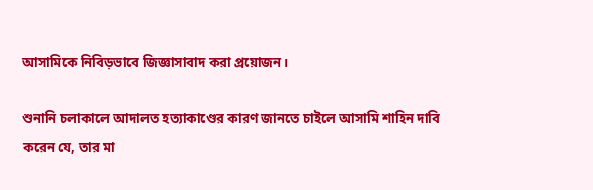আসামিকে নিবিড়ভাবে জিজ্ঞাসাবাদ করা প্রয়োজন।

শুনানি চলাকালে আদালত হত্যাকাণ্ডের কারণ জানতে চাইলে আসামি শাহিন দাবি করেন যে, তার মা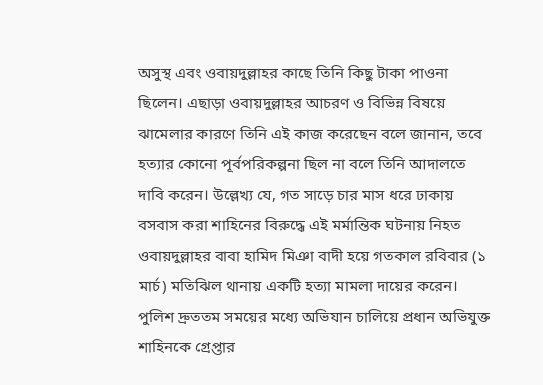অসুস্থ এবং ওবায়দুল্লাহর কাছে তিনি কিছু টাকা পাওনা ছিলেন। এছাড়া ওবায়দুল্লাহর আচরণ ও বিভিন্ন বিষয়ে ঝামেলার কারণে তিনি এই কাজ করেছেন বলে জানান, তবে হত্যার কোনো পূর্বপরিকল্পনা ছিল না বলে তিনি আদালতে দাবি করেন। উল্লেখ্য যে, গত সাড়ে চার মাস ধরে ঢাকায় বসবাস করা শাহিনের বিরুদ্ধে এই মর্মান্তিক ঘটনায় নিহত ওবায়দুল্লাহর বাবা হামিদ মিঞা বাদী হয়ে গতকাল রবিবার (১ মার্চ) মতিঝিল থানায় একটি হত্যা মামলা দায়ের করেন। পুলিশ দ্রুততম সময়ের মধ্যে অভিযান চালিয়ে প্রধান অভিযুক্ত শাহিনকে গ্রেপ্তার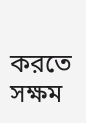করতে সক্ষম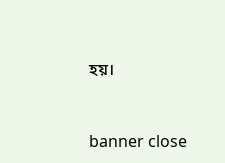হয়।


banner close